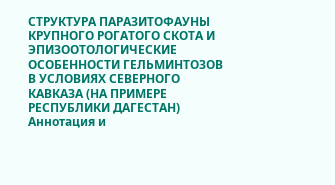СТРУКТУРА ПАРАЗИТОФАУНЫ КРУПНОГО РОГАТОГО СКОТА И ЭПИЗООТОЛОГИЧЕСКИЕ ОСОБЕННОСТИ ГЕЛЬМИНТОЗОВ В УСЛОВИЯХ СЕВЕРНОГО КАВКАЗА (НА ПРИМЕРЕ РЕСПУБЛИКИ ДАГЕСТАН)
Аннотация и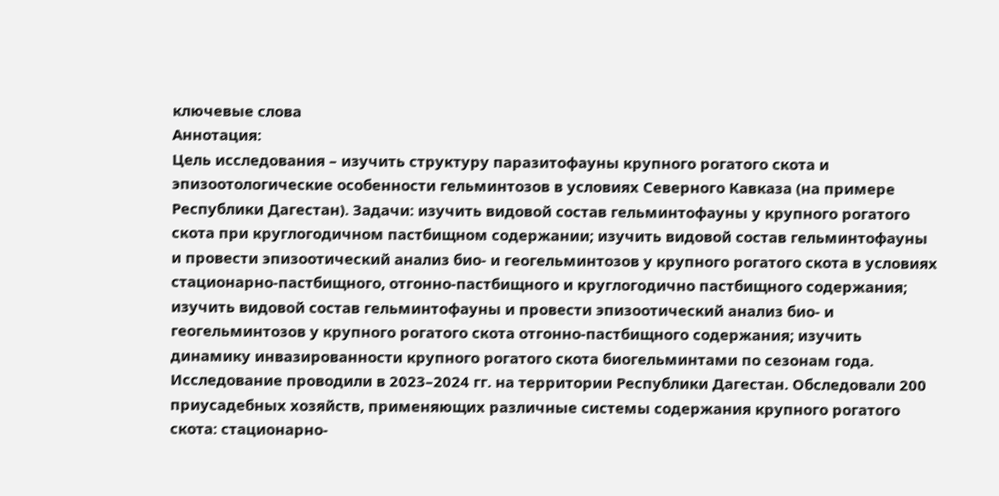ключевые слова
Аннотация:
Цель исследования – изучить структуру паразитофауны крупного рогатого скота и эпизоотологические особенности гельминтозов в условиях Северного Кавказа (на примере Республики Дагестан). Задачи: изучить видовой состав гельминтофауны у крупного рогатого скота при круглогодичном пастбищном содержании; изучить видовой состав гельминтофауны и провести эпизоотический анализ био- и геогельминтозов у крупного рогатого скота в условиях стационарно-пастбищного, отгонно-пастбищного и круглогодично пастбищного содержания; изучить видовой состав гельминтофауны и провести эпизоотический анализ био- и геогельминтозов у крупного рогатого скота отгонно-пастбищного содержания; изучить динамику инвазированности крупного рогатого скота биогельминтами по сезонам года. Исследование проводили в 2023–2024 гг. на территории Республики Дагестан. Обследовали 200 приусадебных хозяйств, применяющих различные системы содержания крупного рогатого скота: стационарно-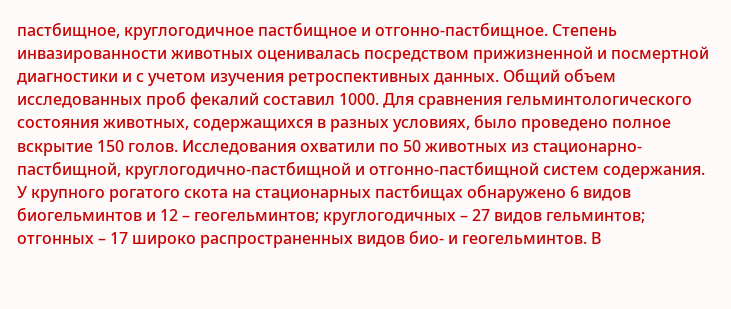пастбищное, круглогодичное пастбищное и отгонно-пастбищное. Степень инвазированности животных оценивалась посредством прижизненной и посмертной диагностики и с учетом изучения ретроспективных данных. Общий объем исследованных проб фекалий составил 1000. Для сравнения гельминтологического состояния животных, содержащихся в разных условиях, было проведено полное вскрытие 150 голов. Исследования охватили по 50 животных из стационарно-пастбищной, круглогодично-пастбищной и отгонно-пастбищной систем содержания. У крупного рогатого скота на стационарных пастбищах обнаружено 6 видов биогельминтов и 12 – геогельминтов; круглогодичных – 27 видов гельминтов; отгонных – 17 широко распространенных видов био- и геогельминтов. В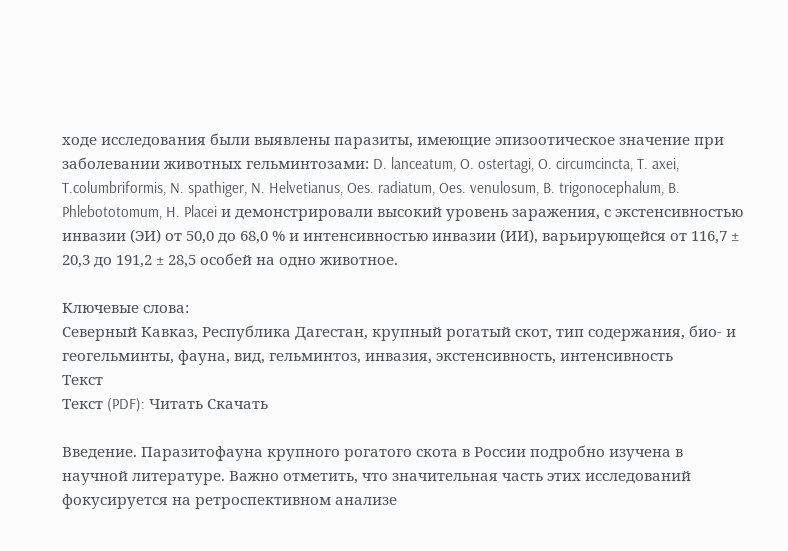ходе исследования были выявлены паразиты, имеющие эпизоотическое значение при заболевании животных гельминтозами: D. lanceatum, O. ostertagi, O. circumcincta, T. axei, T.columbriformis, N. spathiger, N. Helvetianus, Oes. radiatum, Oes. venulosum, B. trigonocephalum, B. Phlebototomum, H. Placei и демонстрировали высокий уровень заражения, с экстенсивностью инвазии (ЭИ) от 50,0 до 68,0 % и интенсивностью инвазии (ИИ), варьирующейся от 116,7 ± 20,3 до 191,2 ± 28,5 особей на одно животное.

Ключевые слова:
Северный Кавказ, Республика Дагестан, крупный рогатый скот, тип содержания, био- и геогельминты, фауна, вид, гельминтоз, инвазия, экстенсивность, интенсивность
Текст
Текст (PDF): Читать Скачать

Введение. Паразитофауна крупного рогатого скота в России подробно изучена в научной литературе. Важно отметить, что значительная часть этих исследований фокусируется на ретроспективном анализе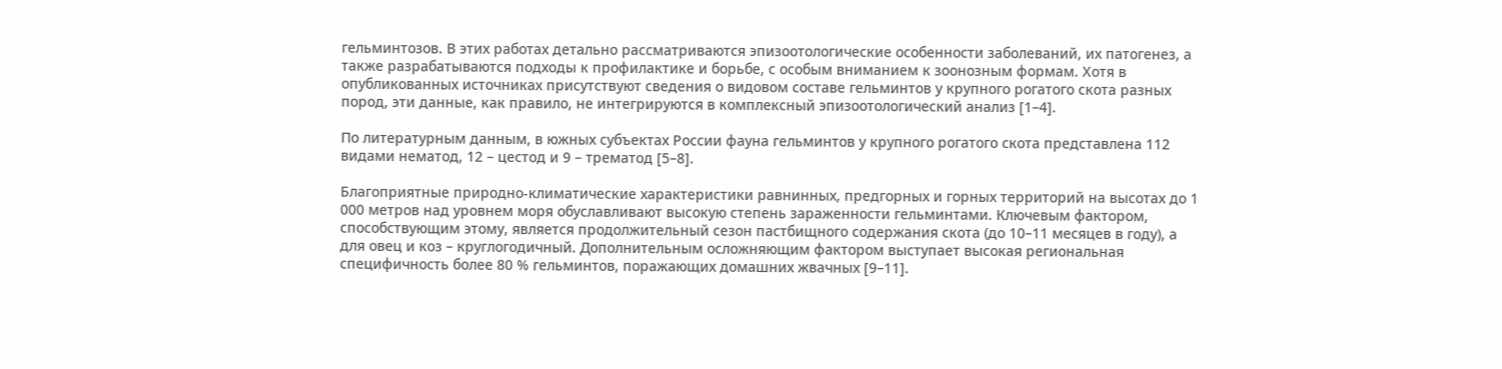гельминтозов. В этих работах детально рассматриваются эпизоотологические особенности заболеваний, их патогенез, а также разрабатываются подходы к профилактике и борьбе, с особым вниманием к зоонозным формам. Хотя в опубликованных источниках присутствуют сведения о видовом составе гельминтов у крупного рогатого скота разных пород, эти данные, как правило, не интегрируются в комплексный эпизоотологический анализ [1–4].

По литературным данным, в южных субъектах России фауна гельминтов у крупного рогатого скота представлена 112 видами нематод, 12 – цестод и 9 – трематод [5–8].

Благоприятные природно-климатические характеристики равнинных, предгорных и горных территорий на высотах до 1 000 метров над уровнем моря обуславливают высокую степень зараженности гельминтами. Ключевым фактором, способствующим этому, является продолжительный сезон пастбищного содержания скота (до 10–11 месяцев в году), а для овец и коз – круглогодичный. Дополнительным осложняющим фактором выступает высокая региональная специфичность более 80 % гельминтов, поражающих домашних жвачных [9–11].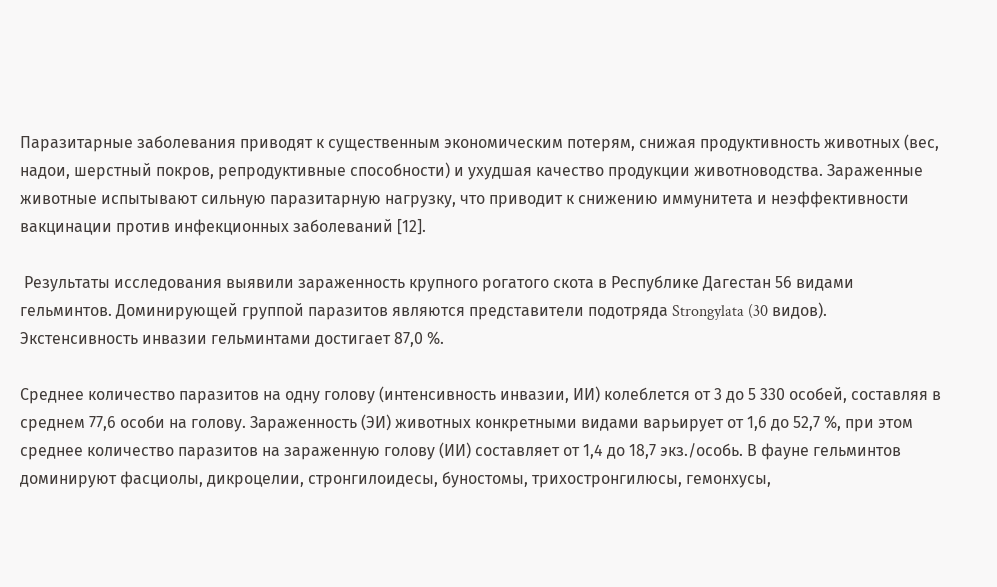Паразитарные заболевания приводят к существенным экономическим потерям, снижая продуктивность животных (вес, надои, шерстный покров, репродуктивные способности) и ухудшая качество продукции животноводства. Зараженные животные испытывают сильную паразитарную нагрузку, что приводит к снижению иммунитета и неэффективности вакцинации против инфекционных заболеваний [12].

 Результаты исследования выявили зараженность крупного рогатого скота в Республике Дагестан 56 видами гельминтов. Доминирующей группой паразитов являются представители подотряда Strongylata (30 видов). Экстенсивность инвазии гельминтами достигает 87,0 %.

Среднее количество паразитов на одну голову (интенсивность инвазии, ИИ) колеблется от 3 до 5 330 особей, составляя в среднем 77,6 особи на голову. Зараженность (ЭИ) животных конкретными видами варьирует от 1,6 до 52,7 %, при этом среднее количество паразитов на зараженную голову (ИИ) составляет от 1,4 до 18,7 экз./особь. В фауне гельминтов доминируют фасциолы, дикроцелии, стронгилоидесы, буностомы, трихостронгилюсы, гемонхусы,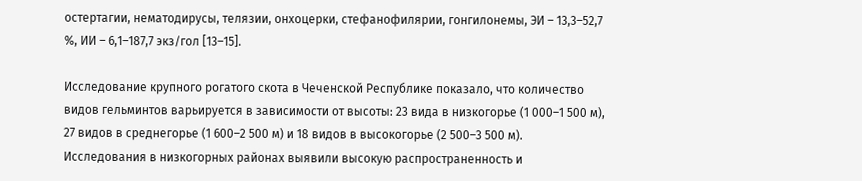остертагии, нематодирусы, телязии, онхоцерки, стефанофилярии, гонгилонемы, ЭИ – 13,3–52,7 %, ИИ – 6,1–187,7 экз/гол [13–15].

Исследование крупного рогатого скота в Чеченской Республике показало, что количество видов гельминтов варьируется в зависимости от высоты: 23 вида в низкогорье (1 000–1 500 м), 27 видов в среднегорье (1 600–2 500 м) и 18 видов в высокогорье (2 500–3 500 м). Исследования в низкогорных районах выявили высокую распространенность и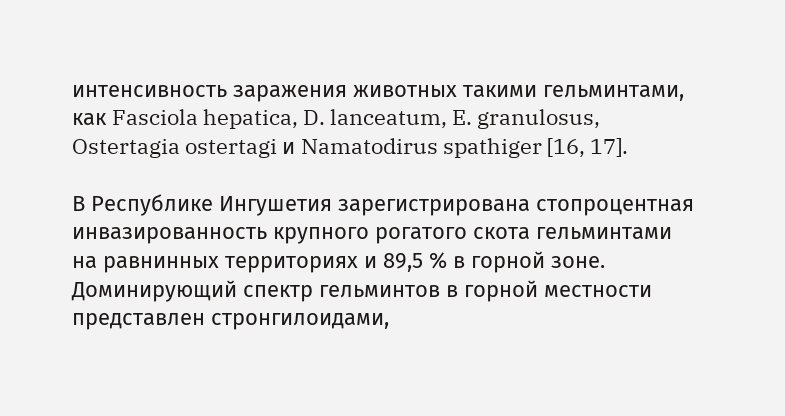интенсивность заражения животных такими гельминтами, как Fasciola hepatica, D. lanceatum, E. granulosus, Ostertagia ostertagi и Namatodirus spathiger [16, 17].

В Республике Ингушетия зарегистрирована стопроцентная инвазированность крупного рогатого скота гельминтами на равнинных территориях и 89,5 % в горной зоне. Доминирующий спектр гельминтов в горной местности представлен стронгилоидами,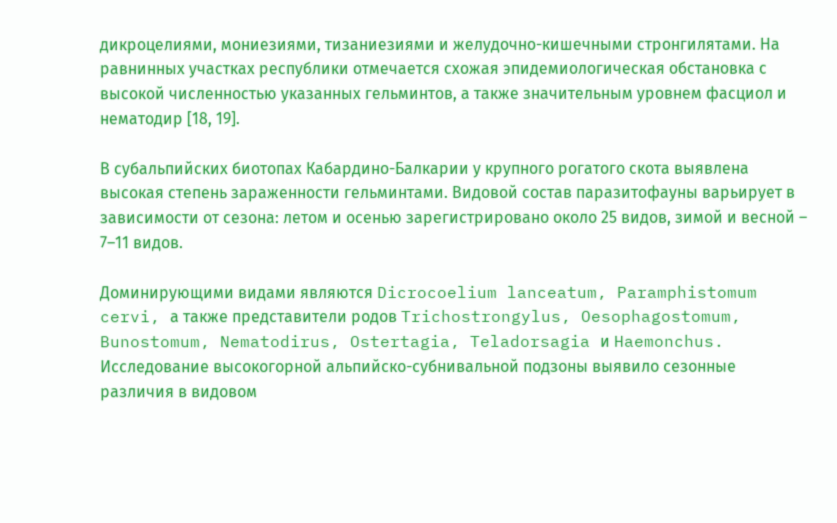дикроцелиями, мониезиями, тизаниезиями и желудочно-кишечными стронгилятами. На равнинных участках республики отмечается схожая эпидемиологическая обстановка с высокой численностью указанных гельминтов, а также значительным уровнем фасциол и нематодир [18, 19].

В субальпийских биотопах Кабардино-Балкарии у крупного рогатого скота выявлена высокая степень зараженности гельминтами. Видовой состав паразитофауны варьирует в зависимости от сезона: летом и осенью зарегистрировано около 25 видов, зимой и весной – 7–11 видов.

Доминирующими видами являются Dicrocoelium lanceatum, Paramphistomum cervi, а также представители родов Trichostrongylus, Oesophagostomum, Bunostomum, Nematodirus, Ostertagia, Teladorsagia и Haemonchus. Исследование высокогорной альпийско-субнивальной подзоны выявило сезонные различия в видовом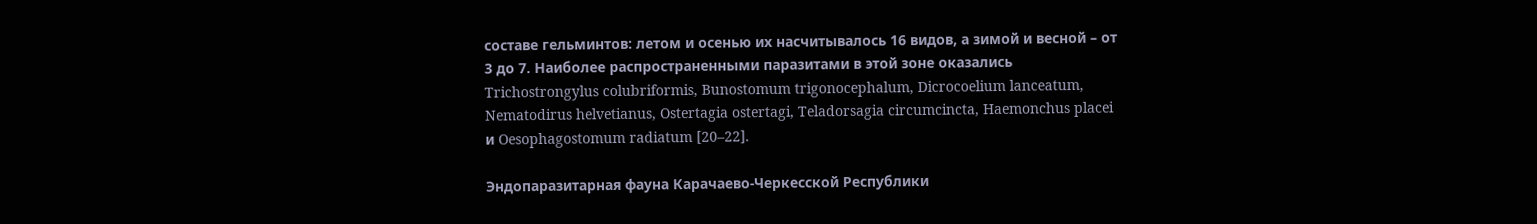составе гельминтов: летом и осенью их насчитывалось 16 видов, а зимой и весной – от 3 до 7. Наиболее распространенными паразитами в этой зоне оказались Trichostrongylus colubriformis, Bunostomum trigonocephalum, Dicrocoelium lanceatum, Nematodirus helvetianus, Ostertagia ostertagi, Teladorsagia circumcincta, Haemonchus placei и Oesophagostomum radiatum [20–22].

Эндопаразитарная фауна Карачаево-Черкесской Республики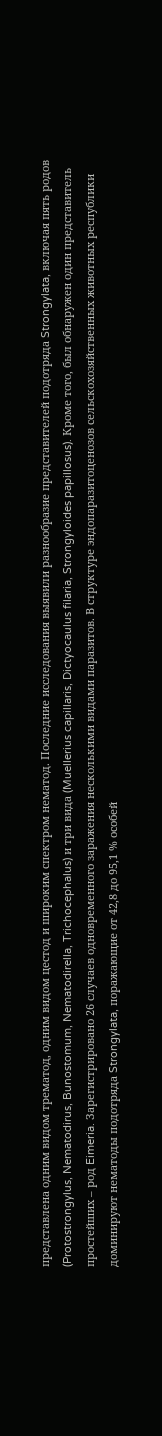представлена одним видом трематод, одним видом цестод и широким спектром нематод. Последние исследования выявили разнообразие представителей подотряда Strongylata, включая пять родов (Protostrongylus, Nematodirus, Bunostomum, Nematodirella, Trichocephalus) и три вида (Muellerius capillaris, Dictyocaulus filaria, Strongyloides papillosus). Кроме того, был обнаружен один представитель простейших – род Eimeria. Зарегистрировано 26 случаев одновременного заражения несколькими видами паразитов. В структуре эндопаразитоценозов сельскохозяйственных животных республики доминируют нематоды подотряда Strongylata, поражающие от 42,8 до 95,1 % особей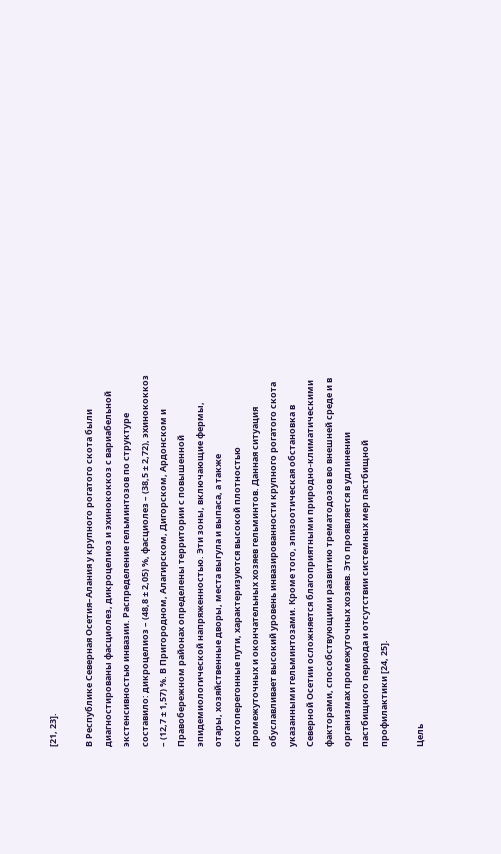[21, 23].

В Республике Северная Осетия–Алания у крупного рогатого скота были диагностированы фасциолез, дикроцелиоз и эхинококкоз с вариабельной экстенсивностью инвазии. Распределение гельминтозов по структуре составило: дикроцелиоз – (48,8 ± 2,05) %, фасциолез – (38,5 ± 2,72), эхинококкоз – (12,7 ± 1,57) %. В Пригородном, Алагирском, Дигорском, Ардонском и Правобережном районах определены территории с повышенной эпидемиологической напряженностью. Эти зоны, включающие фермы, отары, хозяйственные дворы, места выгула и выпаса, а также скотоперегонные пути, характеризуются высокой плотностью промежуточных и окончательных хозяев гельминтов. Данная ситуация обуславливает высокий уровень инвазированности крупного рогатого скота указанными гельминтозами. Кроме того, эпизоотическая обстановка в Северной Осетии осложняется благоприятными природно-климатическими факторами, способствующими развитию трематодозов во внешней среде и в организмах промежуточных хозяев. Это проявляется в удлинении пастбищного периода и отсутствии системных мер пастбищной профилактики [24, 25].

Цель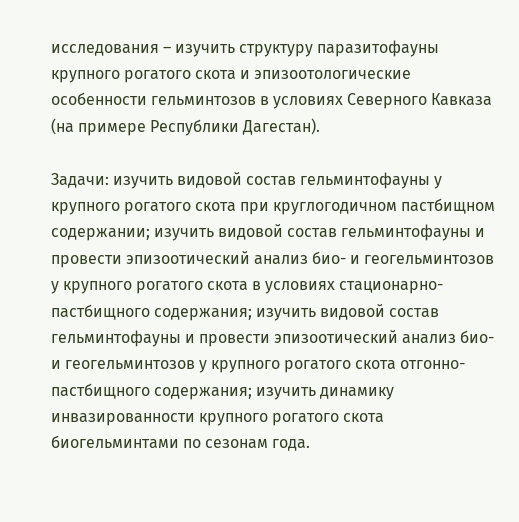исследования – изучить структуру паразитофауны крупного рогатого скота и эпизоотологические особенности гельминтозов в условиях Северного Кавказа (на примере Республики Дагестан).

Задачи: изучить видовой состав гельминтофауны у крупного рогатого скота при круглогодичном пастбищном содержании; изучить видовой состав гельминтофауны и провести эпизоотический анализ био- и геогельминтозов у крупного рогатого скота в условиях стационарно-пастбищного содержания; изучить видовой состав гельминтофауны и провести эпизоотический анализ био- и геогельминтозов у крупного рогатого скота отгонно-пастбищного содержания; изучить динамику инвазированности крупного рогатого скота биогельминтами по сезонам года.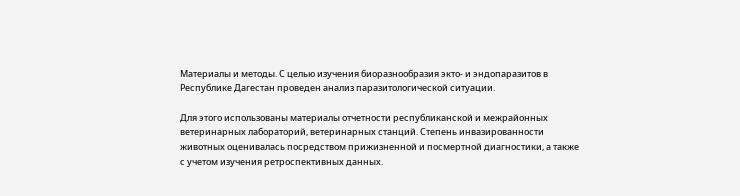Материалы и методы. С целью изучения биоразнообразия экто- и эндопаразитов в Республике Дагестан проведен анализ паразитологической ситуации.

Для этого использованы материалы отчетности республиканской и межрайонных ветеринарных лабораторий, ветеринарных станций. Степень инвазированности животных оценивалась посредством прижизненной и посмертной диагностики, а также с учетом изучения ретроспективных данных.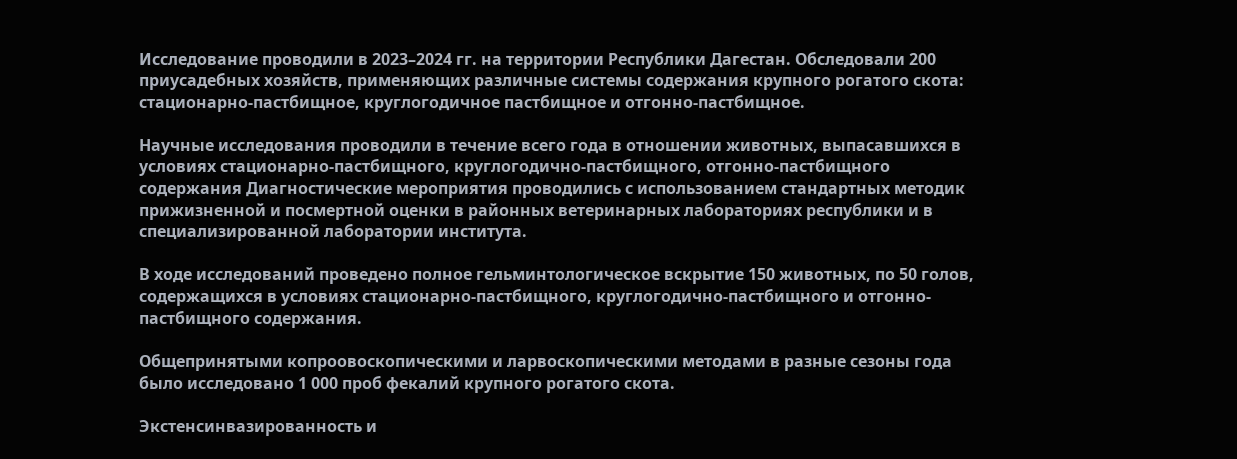Исследование проводили в 2023–2024 гг. на территории Республики Дагестан. Обследовали 200 приусадебных хозяйств, применяющих различные системы содержания крупного рогатого скота: стационарно-пастбищное, круглогодичное пастбищное и отгонно-пастбищное.

Научные исследования проводили в течение всего года в отношении животных, выпасавшихся в условиях стационарно-пастбищного, круглогодично-пастбищного, отгонно-пастбищного содержания Диагностические мероприятия проводились с использованием стандартных методик прижизненной и посмертной оценки в районных ветеринарных лабораториях республики и в специализированной лаборатории института.

В ходе исследований проведено полное гельминтологическое вскрытие 150 животных, по 50 голов, содержащихся в условиях стационарно-пастбищного, круглогодично-пастбищного и отгонно-пастбищного содержания.

Общепринятыми копроовоскопическими и ларвоскопическими методами в разные сезоны года было исследовано 1 000 проб фекалий крупного рогатого скота.

Экстенсинвазированность и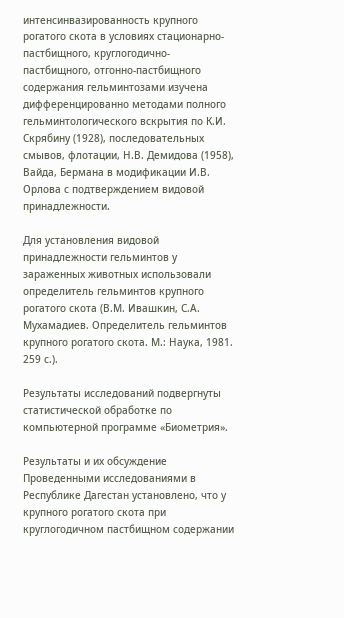интенсинвазированность крупного рогатого скота в условиях стационарно-пастбищного, круглогодично-пастбищного, отгонно-пастбищного содержания гельминтозами изучена дифференцированно методами полного гельминтологического вскрытия по К.И. Скрябину (1928), последовательных смывов, флотации, Н.В. Демидова (1958), Вайда, Бермана в модификации И.В. Орлова с подтверждением видовой принадлежности.

Для установления видовой принадлежности гельминтов у зараженных животных использовали определитель гельминтов крупного рогатого скота (В.М. Ивашкин, С.А. Мухамадиев. Определитель гельминтов крупного рогатого скота. М.: Наука, 1981. 259 с.).

Результаты исследований подвергнуты статистической обработке по компьютерной программе «Биометрия».

Результаты и их обсуждение Проведенными исследованиями в Республике Дагестан установлено, что у крупного рогатого скота при круглогодичном пастбищном содержании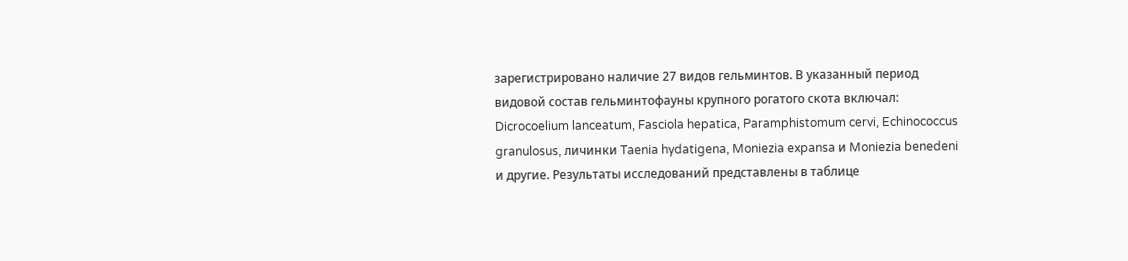зарегистрировано наличие 27 видов гельминтов. В указанный период видовой состав гельминтофауны крупного рогатого скота включал: Dicrocoelium lanceatum, Fasciola hepatica, Paramphistomum cervi, Echinococcus granulosus, личинки Taenia hydatigena, Moniezia expansa и Moniezia benedeni и другие. Результаты исследований представлены в таблице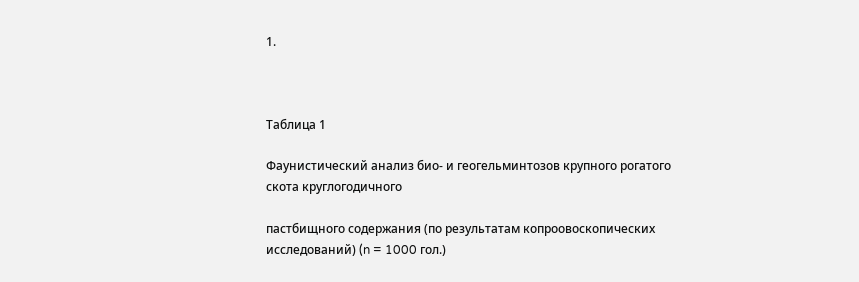1.



Таблица 1

Фаунистический анализ био- и геогельминтозов крупного рогатого скота круглогодичного

пастбищного содержания (по результатам копроовоскопических исследований) (n = 1000 гол.)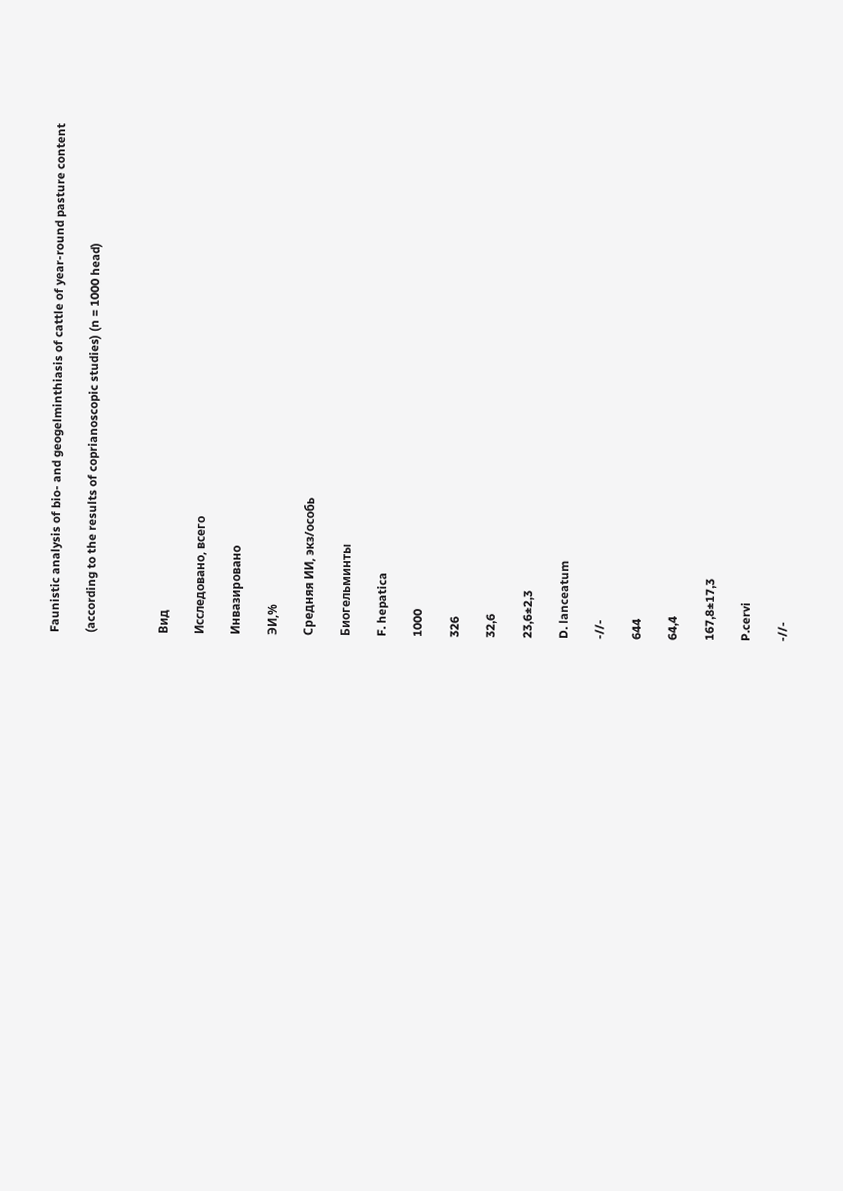Faunistic analysis of bio- and geogelminthiasis of cattle of year-round pasture content

(according to the results of coprianoscopic studies) (n = 1000 head)



Вид

Исследовано, всего

Инвазировано

ЭИ,%

Средняя ИИ, экз/особь

Биогельминты

F. hepatica

1000

326

32,6

23,6±2,3

D. lanceatum

-//-

644

64,4

167,8±17,3

P.cervi

-//-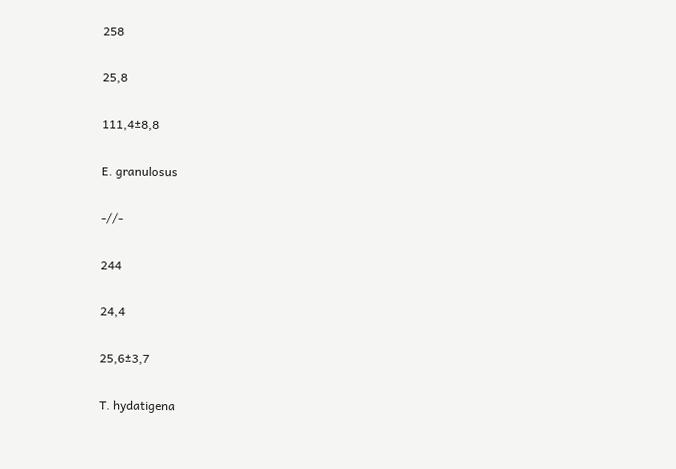258

25,8

111,4±8,8

E. granulosus

-//-

244

24,4

25,6±3,7

T. hydatigena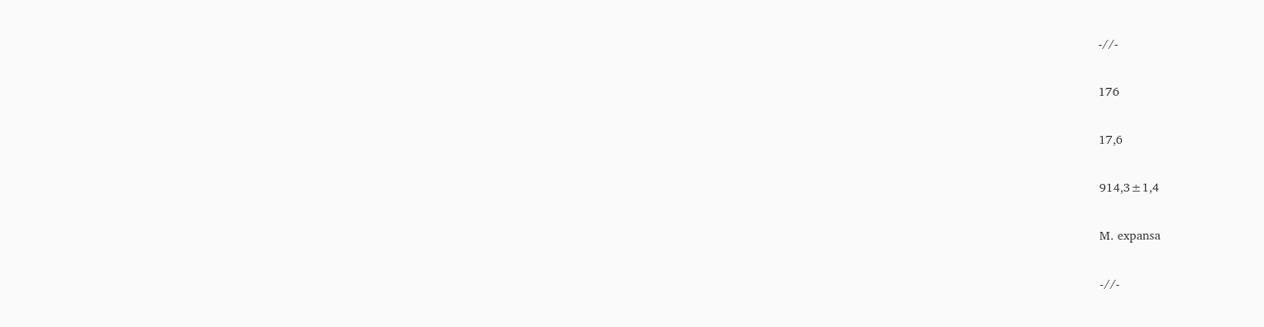-//-

176

17,6

914,3±1,4

M. expansa

-//-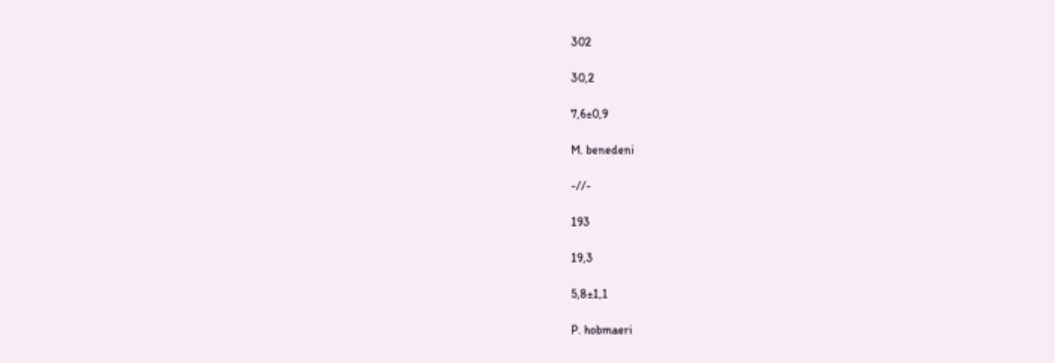302

30,2

7,6±0,9

M. benedeni

-//-

193

19,3

5,8±1,1

P. hobmaeri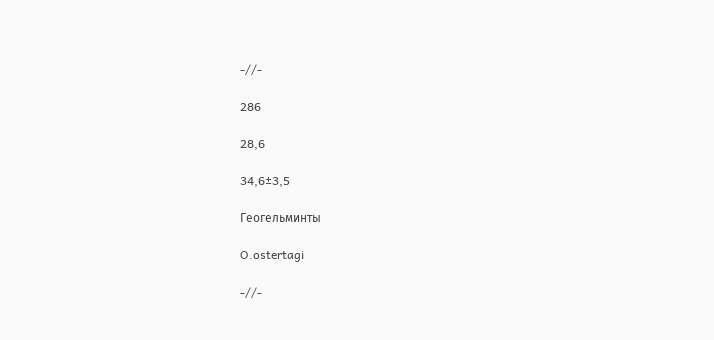-//-

286

28,6

34,6±3,5

Геогельминты

O.ostertagi

-//-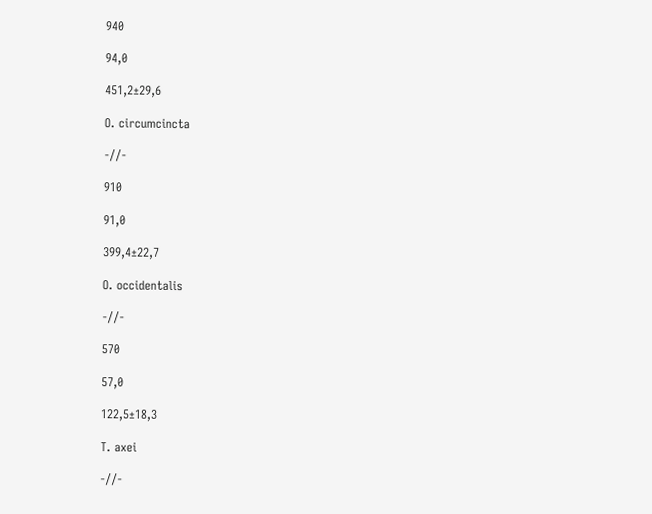940

94,0

451,2±29,6

O. circumcincta

-//-

910

91,0

399,4±22,7

O. occidentalis

-//-

570

57,0

122,5±18,3

T. axei

-//-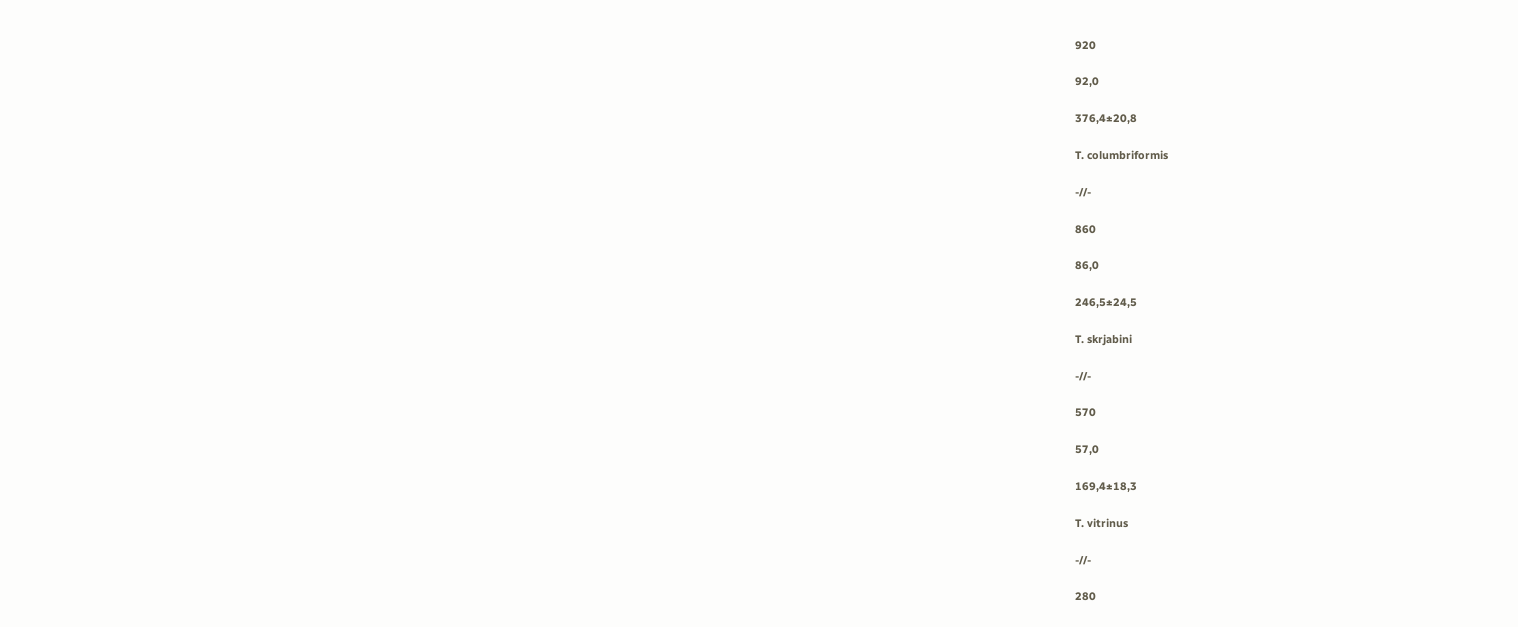920

92,0

376,4±20,8

T. columbriformis

-//-

860

86,0

246,5±24,5

T. skrjabini

-//-

570

57,0

169,4±18,3

T. vitrinus

-//-

280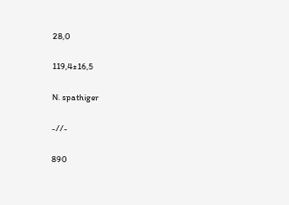28,0

119,4±16,5

N. spathiger

-//-

890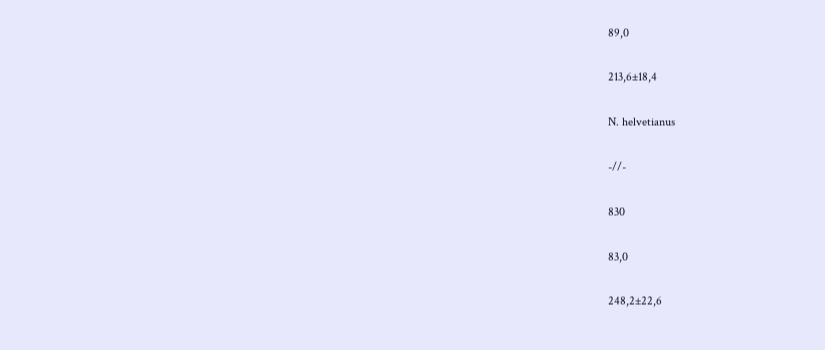89,0

213,6±18,4

N. helvetianus

-//-

830

83,0

248,2±22,6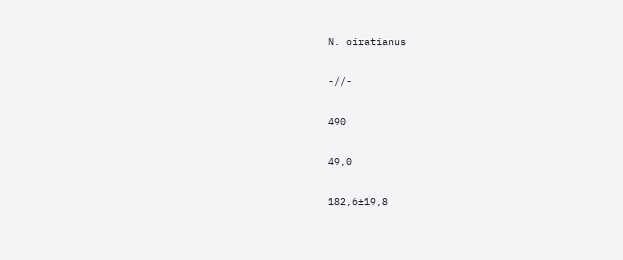N. oiratianus

-//-

490

49,0

182,6±19,8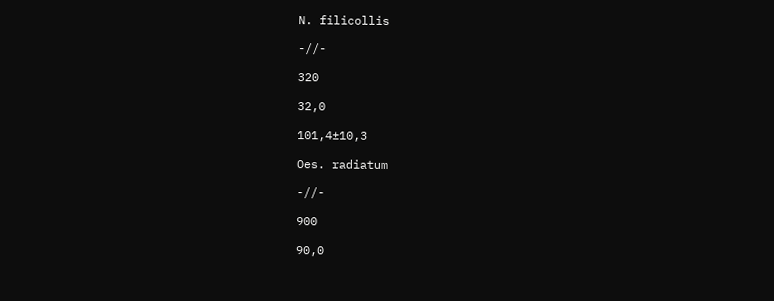N. filicollis

-//-

320

32,0

101,4±10,3

Oes. radiatum

-//-

900

90,0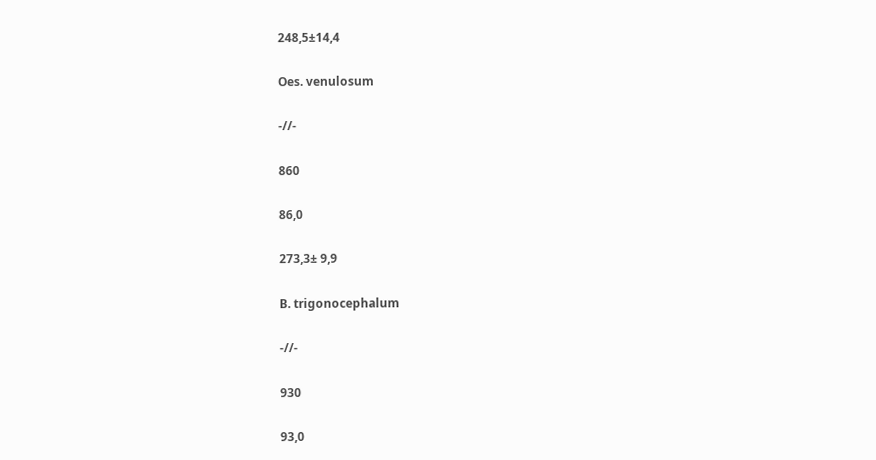248,5±14,4

Oes. venulosum

-//-

860

86,0

273,3± 9,9

B. trigonocephalum

-//-

930

93,0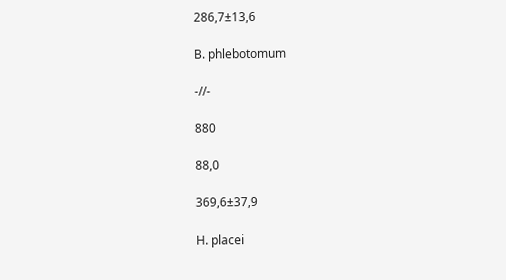286,7±13,6

B. phlebotomum

-//-

880

88,0

369,6±37,9

H. placei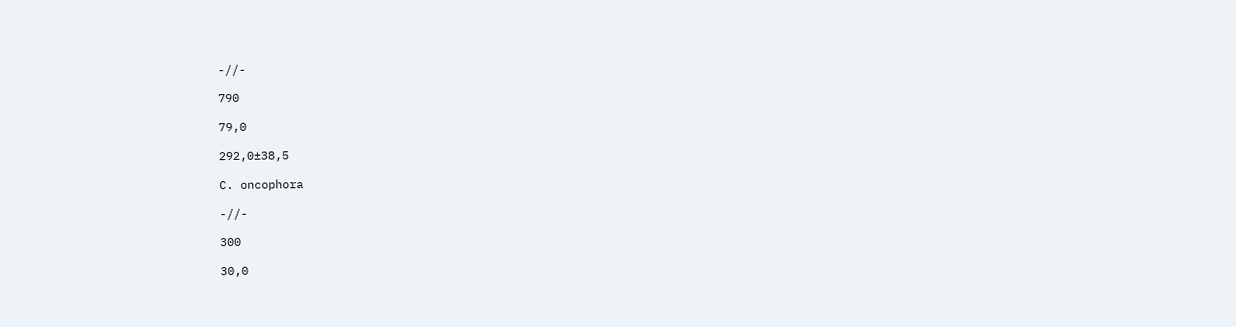-//-

790

79,0

292,0±38,5

C. oncophora

-//-

300

30,0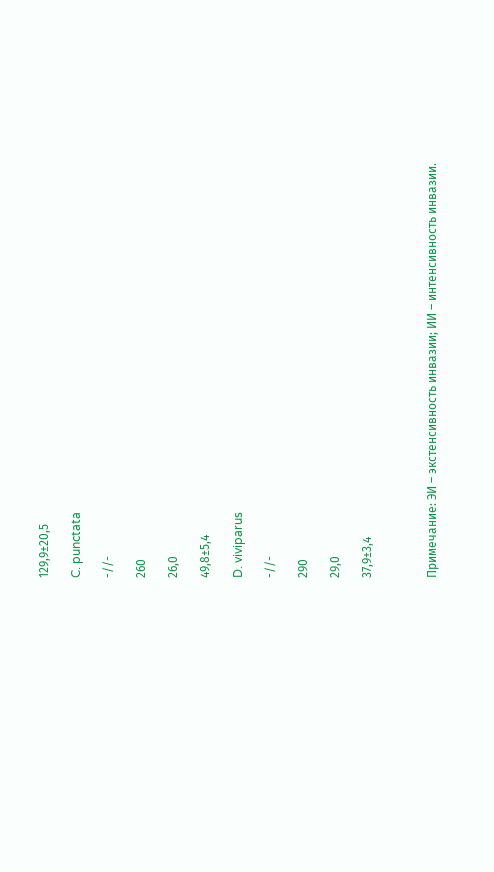129,9±20,5

C. punctata

-//-

260

26,0

49,8±5,4

D. viviparus

-//-

290

29,0

37,9±3,4



Примечание: ЭИ – экстенсивность инвазии; ИИ – интенсивность инвазии.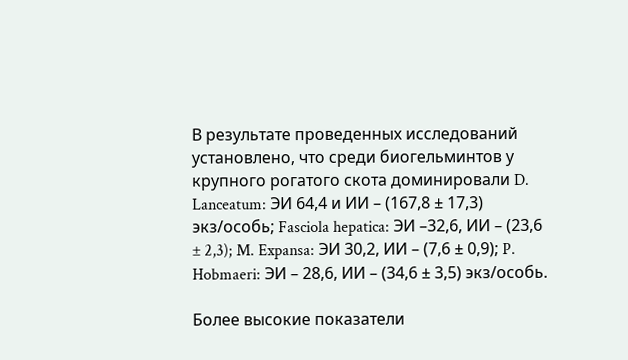В результате проведенных исследований установлено, что среди биогельминтов у крупного рогатого скота доминировали D. Lanceatum: ЭИ 64,4 и ИИ – (167,8 ± 17,3) экз/особь; Fasciola hepatica: ЭИ –32,6, ИИ – (23,6 ± 2,3); M. Expansa: ЭИ 30,2, ИИ – (7,6 ± 0,9); P. Hobmaeri: ЭИ – 28,6, ИИ – (34,6 ± 3,5) экз/особь.

Более высокие показатели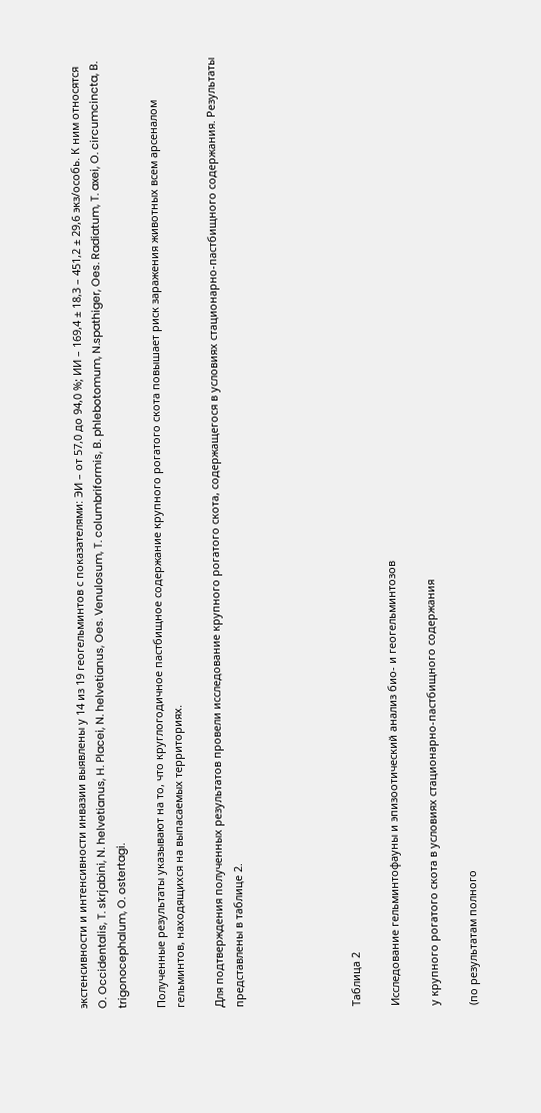экстенсивности и интенсивности инвазии выявлены у 14 из 19 геогельминтов с показателями: ЭИ – от 57,0 до 94,0 %; ИИ – 169,4 ± 18,3 – 451,2 ± 29,6 экз/особь. К ним относятся O. Occidentalis, T. skrjabini, N. helvetianus, H. Placei, N. helvetianus, Oes. Venulosum, T. columbriformis, B. phlebotomum, N.spathiger, Oes. Radiatum, T. axei, O. circumcincta, B. trigonocephalum, O. ostertagi.

Полученные результаты указывают на то, что круглогодичное пастбищное содержание крупного рогатого скота повышает риск заражения животных всем арсеналом гельминтов, находящихся на выпасаемых территориях.

Для подтверждения полученных результатов провели исследование крупного рогатого скота, содержащегося в условиях стационарно-пастбищного содержания. Результаты представлены в таблице 2.





Таблица 2

Исследование гельминтофауны и эпизоотический анализ био- и геогельминтозов

у крупного рогатого скота в условиях стационарно-пастбищного содержания

(по результатам полного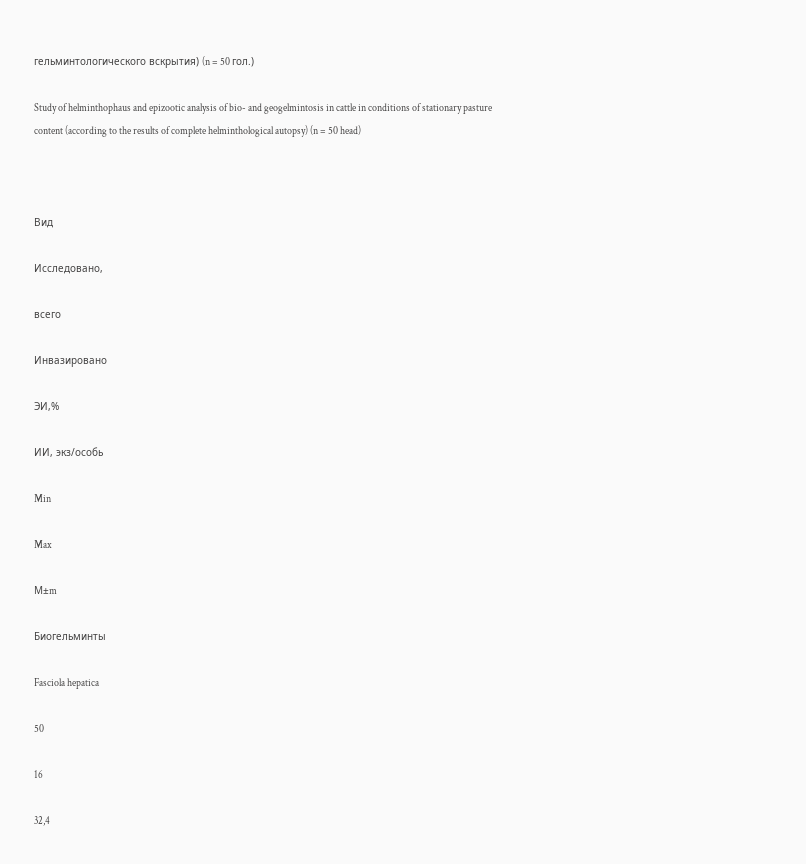гельминтологического вскрытия) (n = 50 гол.)

Study of helminthophaus and epizootic analysis of bio- and geogelmintosis in cattle in conditions of stationary pasture content (according to the results of complete helminthological autopsy) (n = 50 head)



Вид

Исследовано,

всего

Инвазировано

ЭИ,%

ИИ, экз/особь

Min

Max

М±m

Биогельминты

Fasciola hepatica

50

16

32,4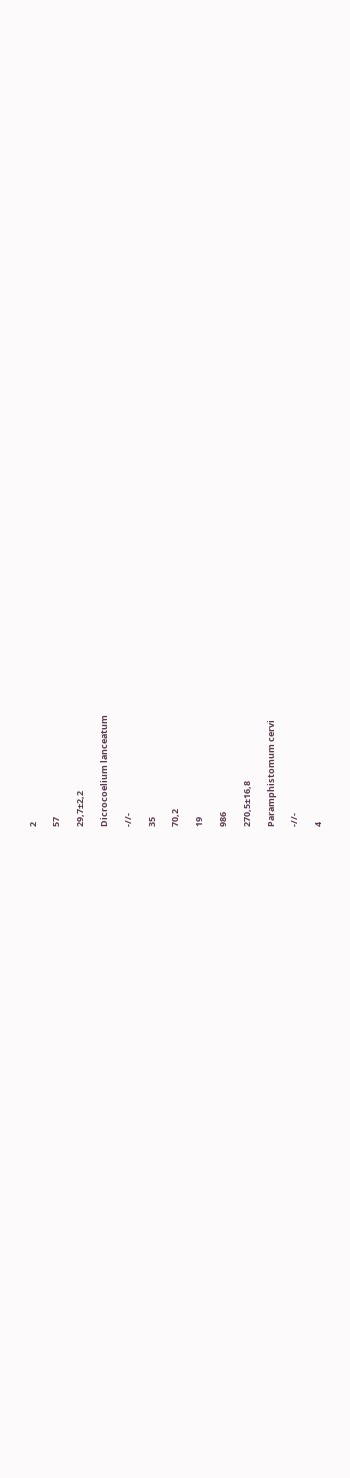2

57

29,7±2,2

Dicrocoelium lanceatum

-//-

35

70,2

19

986

270,5±16,8

Paramphistomum cervi

-//-

4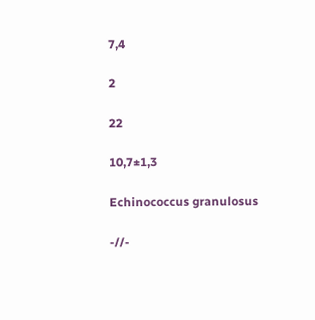7,4

2

22

10,7±1,3

Echinococcus granulosus

-//-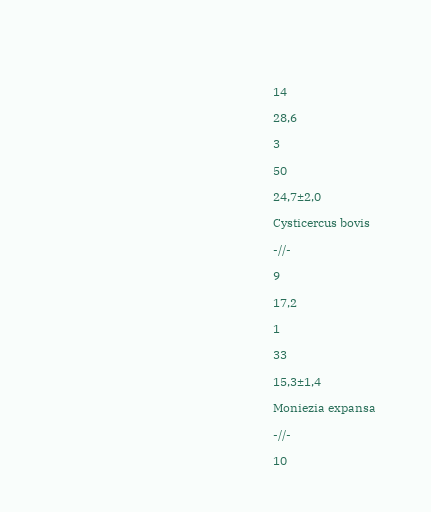14

28,6

3

50

24,7±2,0

Cysticercus bovis

-//-

9

17,2

1

33

15,3±1,4

Moniezia expansa

-//-

10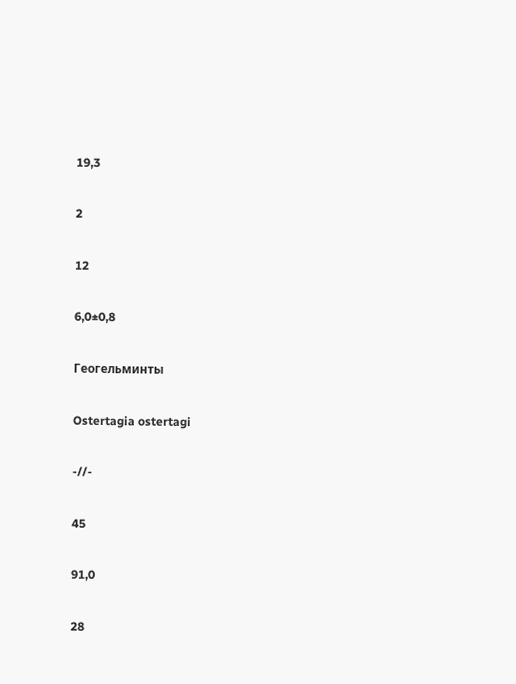19,3

2

12

6,0±0,8

Геогельминты

Ostertagia ostertagi

-//-

45

91,0

28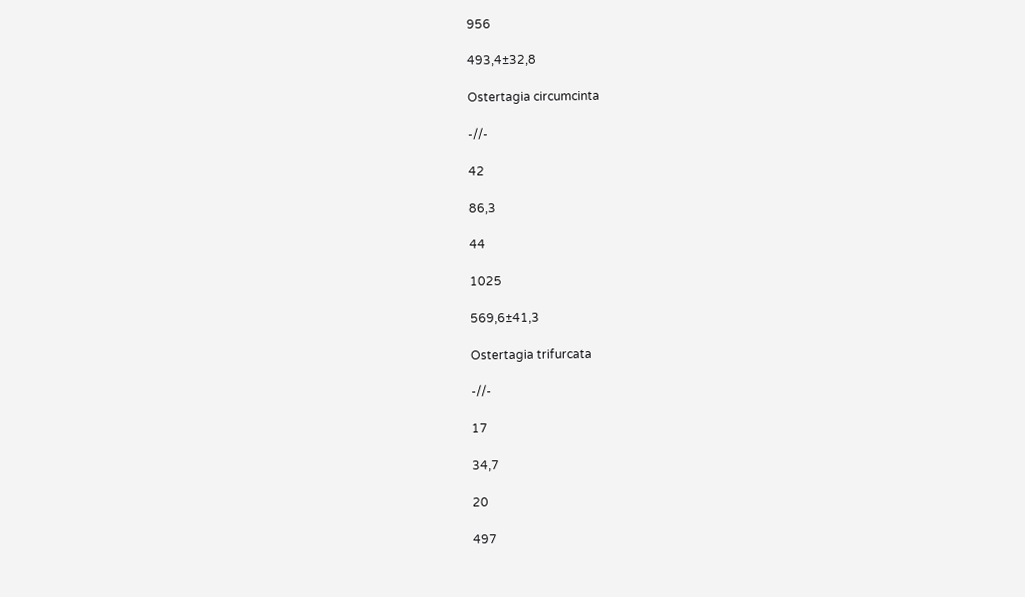956

493,4±32,8

Ostertagia circumcinta

-//-

42

86,3

44

1025

569,6±41,3

Ostertagia trifurcata

-//-

17

34,7

20

497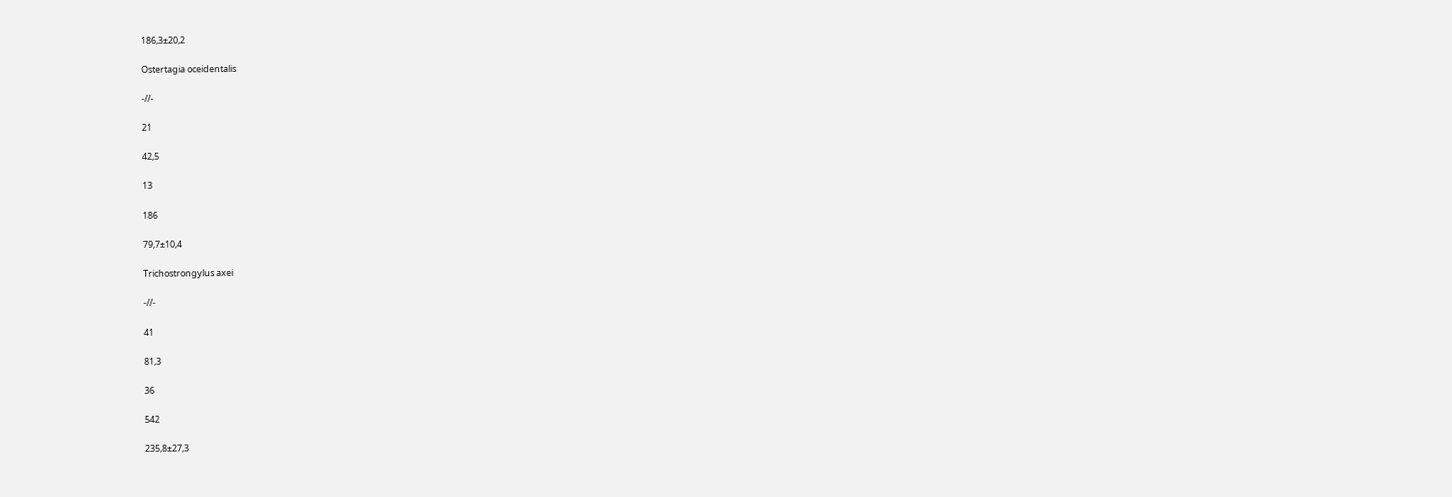186,3±20,2

Ostertagia oceidentalis

-//-

21

42,5

13

186

79,7±10,4

Trichostrongylus axei

-//-

41

81,3

36

542

235,8±27,3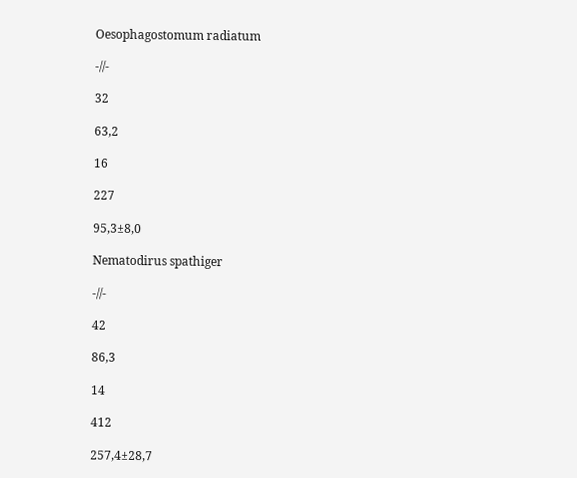Oesophagostomum radiatum

-//-

32

63,2

16

227

95,3±8,0

Nematodirus spathiger

-//-

42

86,3

14

412

257,4±28,7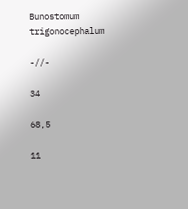Bunostomum trigonocephalum

-//-

34

68,5

11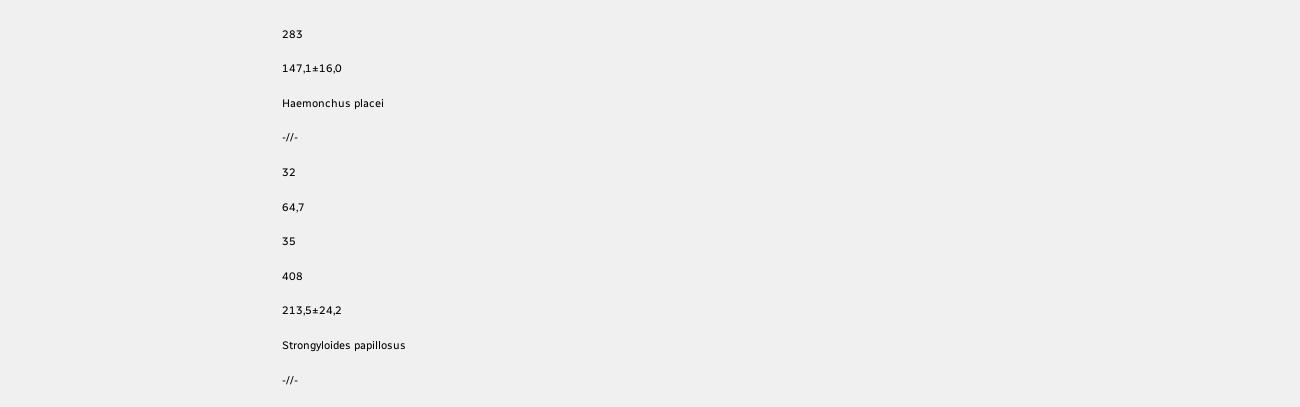283

147,1±16,0

Haemonchus placei

-//-

32

64,7

35

408

213,5±24,2

Strongyloides papillosus

-//-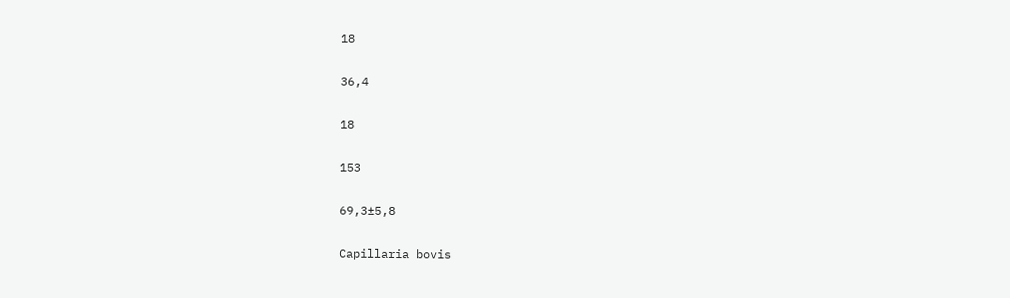18

36,4

18

153

69,3±5,8

Capillaria bovis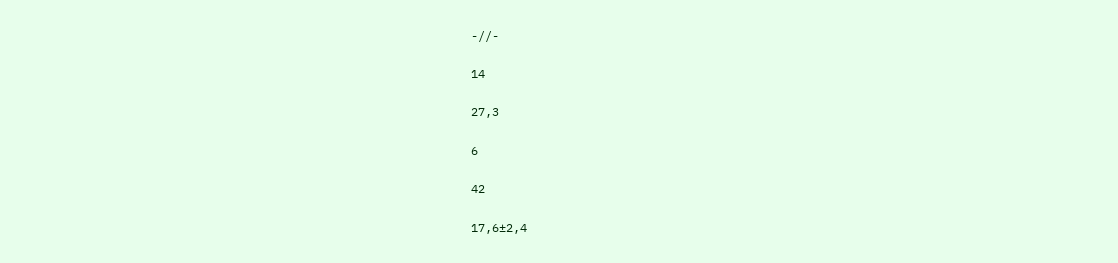-//-

14

27,3

6

42

17,6±2,4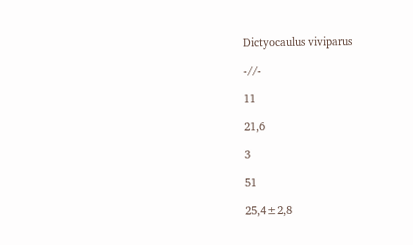Dictyocaulus viviparus

-//-

11

21,6

3

51

25,4±2,8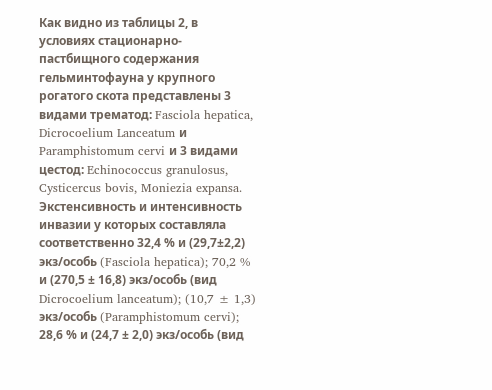Как видно из таблицы 2, в условиях стационарно-пастбищного содержания гельминтофауна у крупного рогатого скота представлены 3 видами трематод: Fasciola hepatica, Dicrocoelium Lanceatum и Paramphistomum cervi и 3 видами цестод: Echinococcus granulosus, Cysticercus bovis, Moniezia expansa. Экстенсивность и интенсивность инвазии у которых составляла соответственно 32,4 % и (29,7±2,2) экз/особь (Fasciola hepatica); 70,2 % и (270,5 ± 16,8) экз/особь (вид Dicrocoelium lanceatum); (10,7 ± 1,3) экз/особь (Paramphistomum cervi); 28,6 % и (24,7 ± 2,0) экз/особь (вид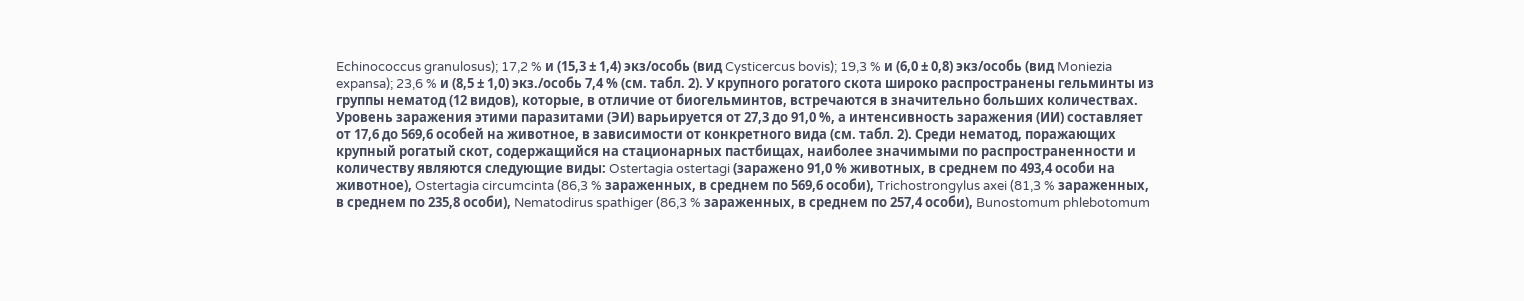Echinococcus granulosus); 17,2 % и (15,3 ± 1,4) экз/особь (вид Cysticercus bovis); 19,3 % и (6,0 ± 0,8) экз/особь (вид Moniezia expansa); 23,6 % и (8,5 ± 1,0) экз./особь 7,4 % (см. табл. 2). У крупного рогатого скота широко распространены гельминты из группы нематод (12 видов), которые, в отличие от биогельминтов, встречаются в значительно больших количествах. Уровень заражения этими паразитами (ЭИ) варьируется от 27,3 до 91,0 %, а интенсивность заражения (ИИ) составляет от 17,6 до 569,6 особей на животное, в зависимости от конкретного вида (см. табл. 2). Среди нематод, поражающих крупный рогатый скот, содержащийся на стационарных пастбищах, наиболее значимыми по распространенности и количеству являются следующие виды: Ostertagia ostertagi (заражено 91,0 % животных, в среднем по 493,4 особи на животное), Ostertagia circumcinta (86,3 % зараженных, в среднем по 569,6 особи), Trichostrongylus axei (81,3 % зараженных, в среднем по 235,8 особи), Nematodirus spathiger (86,3 % зараженных, в среднем по 257,4 особи), Bunostomum phlebotomum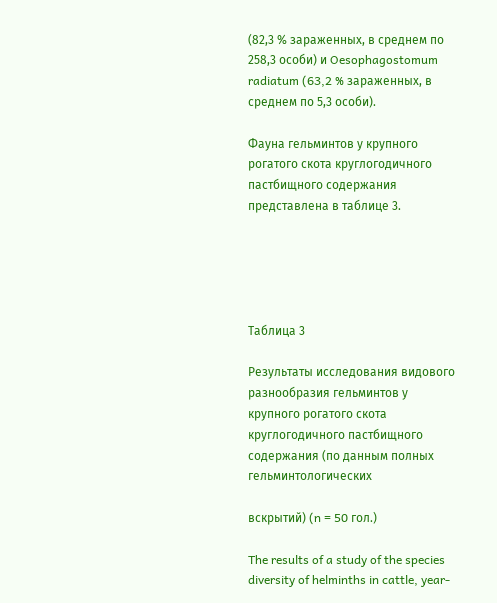(82,3 % зараженных, в среднем по 258,3 особи) и Oesophagostomum radiatum (63,2 % зараженных, в среднем по 5,3 особи).

Фауна гельминтов у крупного рогатого скота круглогодичного пастбищного содержания представлена в таблице 3.





Таблица 3

Результаты исследования видового разнообразия гельминтов у крупного рогатого скота круглогодичного пастбищного содержания (по данным полных гельминтологических

вскрытий) (n = 50 гол.)

The results of a study of the species diversity of helminths in cattle, year-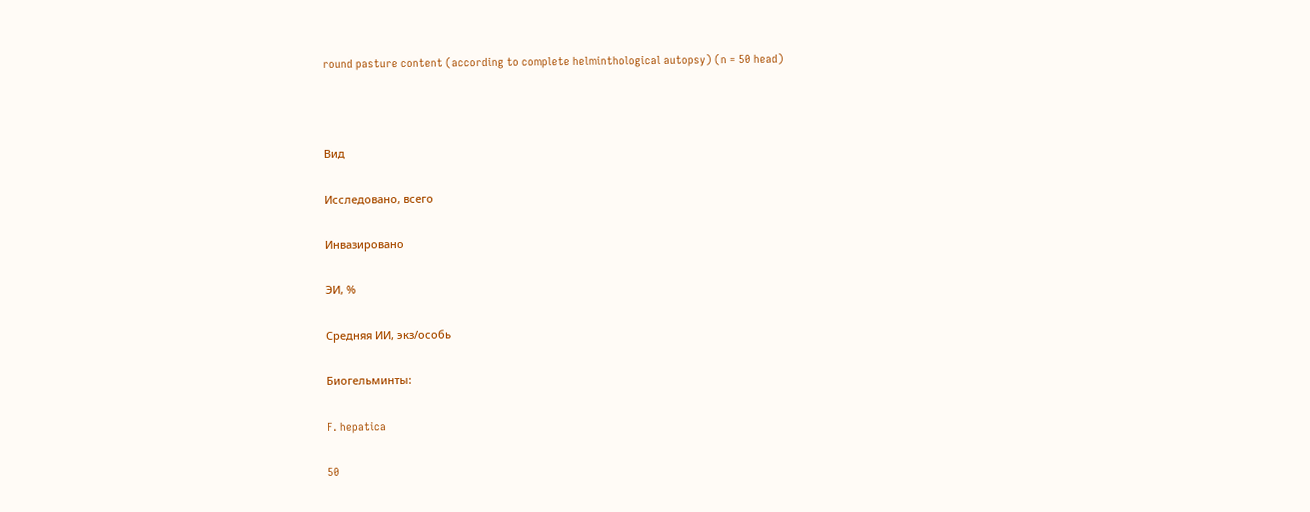round pasture content (according to complete helminthological autopsy) (n = 50 head)



Вид

Исследовано, всего

Инвазировано

ЭИ, %

Средняя ИИ, экз/особь

Биогельминты:

F. hepatica

50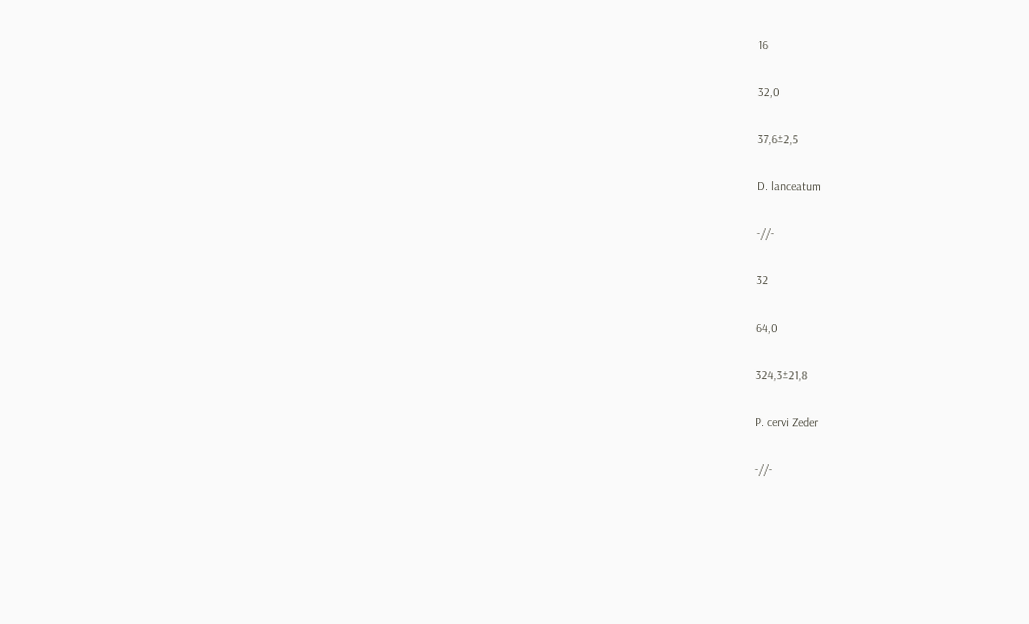16

32,0

37,6±2,5

D. lanceatum

-//-

32

64,0

324,3±21,8

P. cervi Zeder

-//-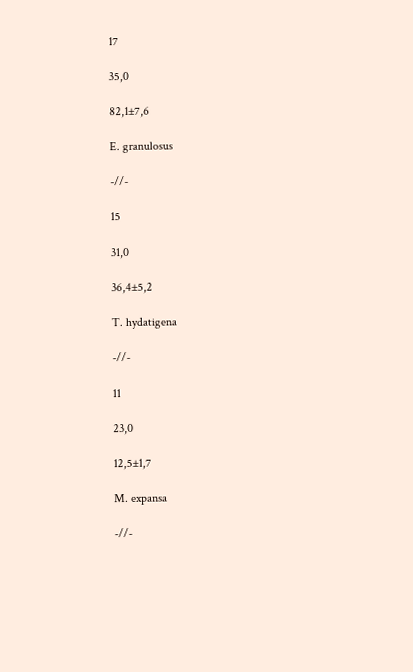17

35,0

82,1±7,6

E. granulosus

-//-

15

31,0

36,4±5,2

T. hydatigena

-//-

11

23,0

12,5±1,7

M. expansa

-//-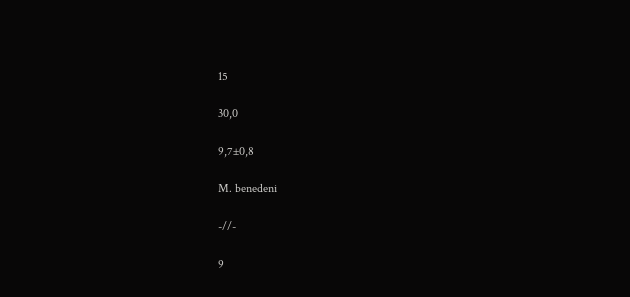15

30,0

9,7±0,8

M. benedeni

-//-

9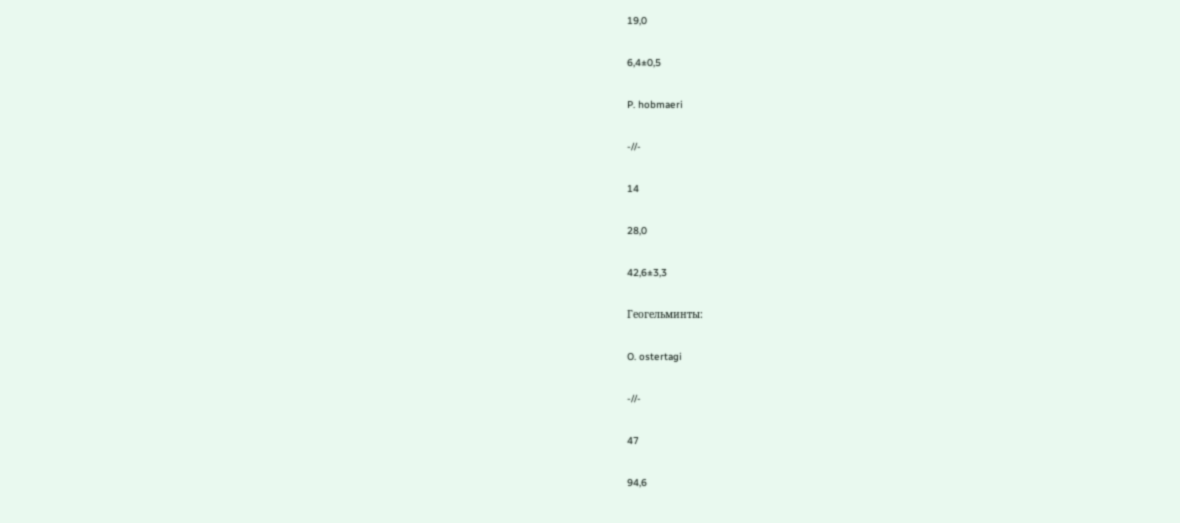19,0

6,4±0,5

P. hobmaeri

-//-

14

28,0

42,6±3,3

Геогельминты:

O. ostertagi

-//-

47

94,6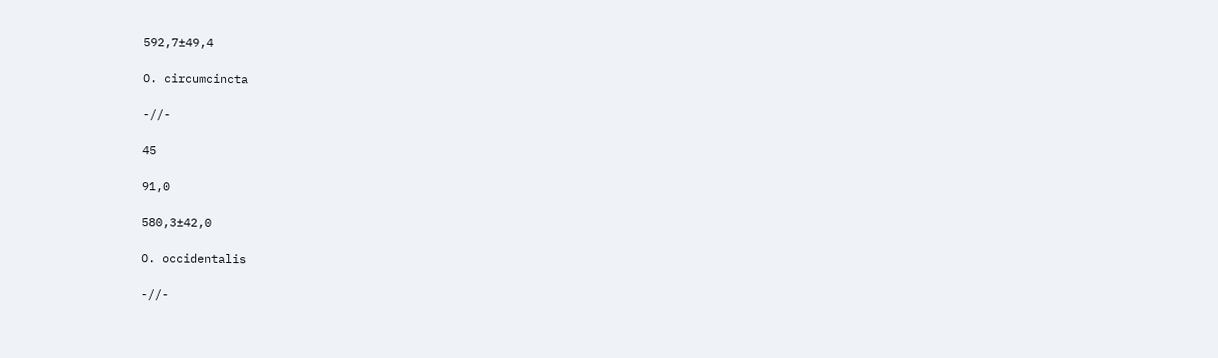592,7±49,4

O. circumcincta

-//-

45

91,0

580,3±42,0

O. occidentalis

-//-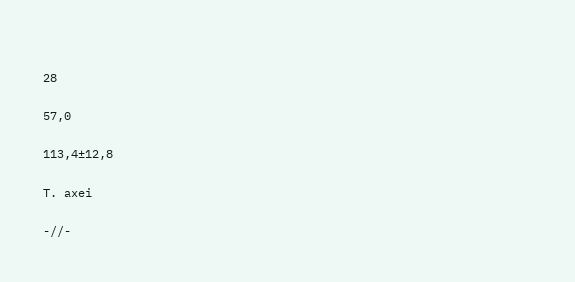28

57,0

113,4±12,8

T. axei

-//-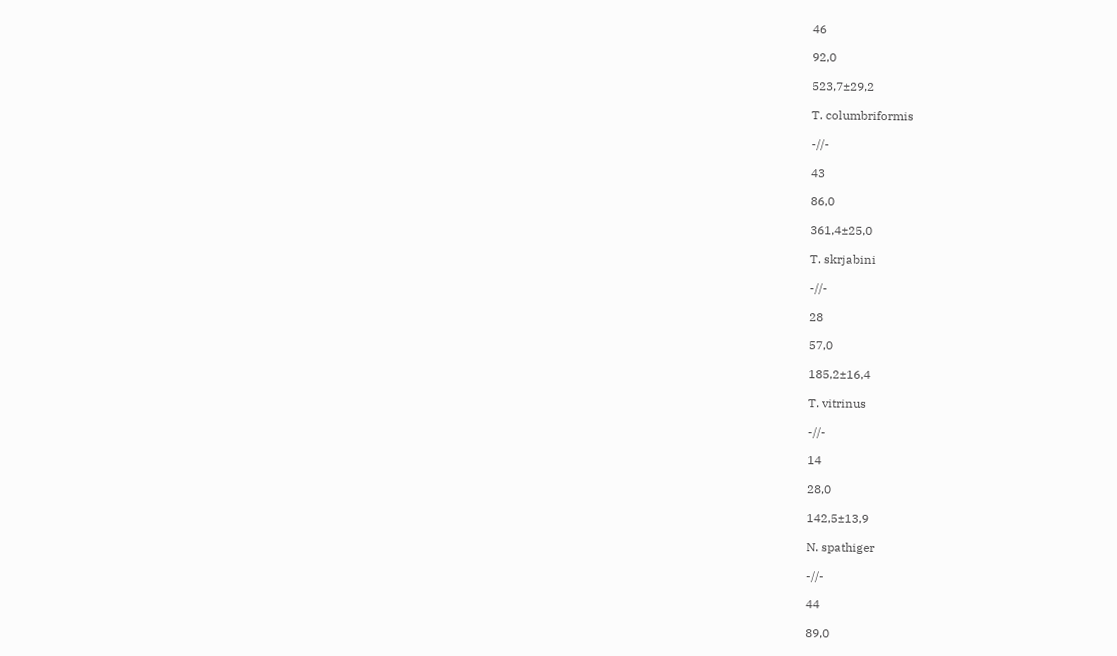46

92,0

523,7±29,2

T. columbriformis

-//-

43

86,0

361,4±25,0

T. skrjabini

-//-

28

57,0

185,2±16,4

T. vitrinus

-//-

14

28,0

142,5±13,9

N. spathiger

-//-

44

89,0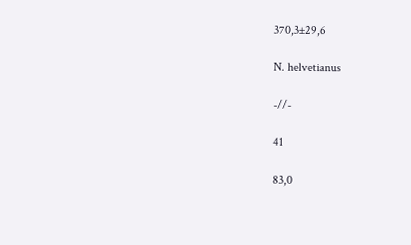370,3±29,6

N. helvetianus

-//-

41

83,0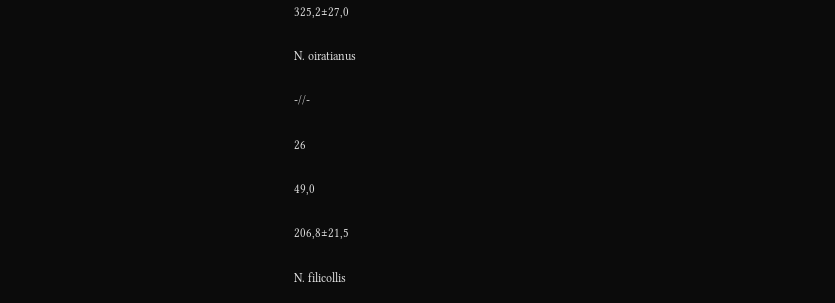325,2±27,0

N. oiratianus

-//-

26

49,0

206,8±21,5

N. filicollis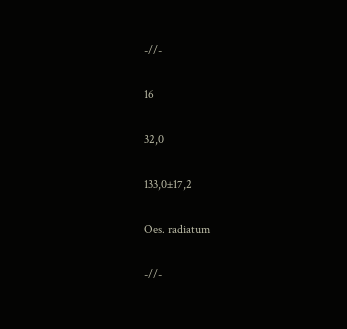-//-

16

32,0

133,0±17,2

Oes. radiatum

-//-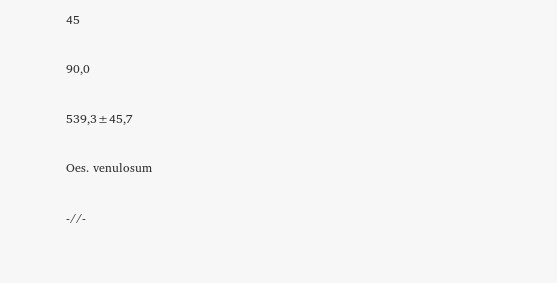45

90,0

539,3±45,7

Oes. venulosum

-//-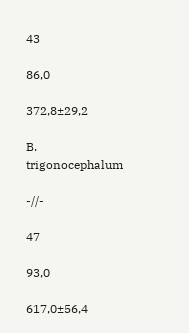43

86,0

372,8±29,2

B. trigonocephalum

-//-

47

93,0

617,0±56,4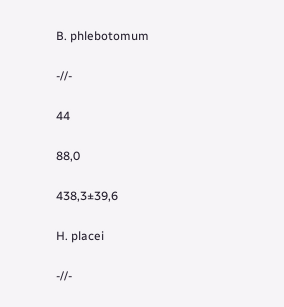B. phlebotomum

-//-

44

88,0

438,3±39,6

H. placei

-//-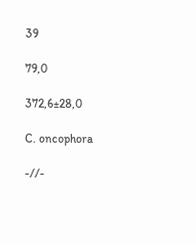39

79,0

372,6±28,0

C. oncophora

-//-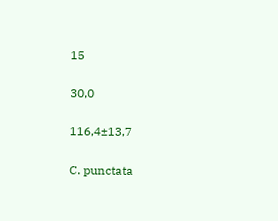15

30,0

116,4±13,7

C. punctata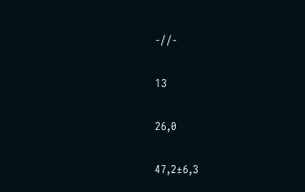-//-

13

26,0

47,2±6,3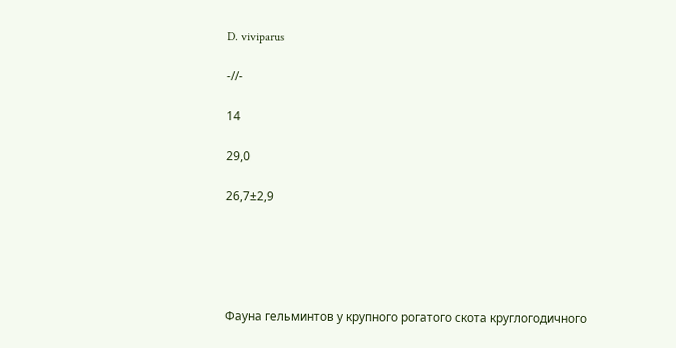D. viviparus

-//-

14

29,0

26,7±2,9





Фауна гельминтов у крупного рогатого скота круглогодичного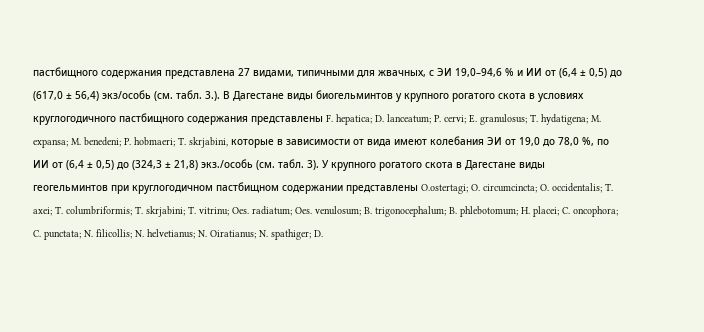пастбищного содержания представлена 27 видами, типичными для жвачных, с ЭИ 19,0–94,6 % и ИИ от (6,4 ± 0,5) до (617,0 ± 56,4) экз/особь (см. табл. 3.). В Дагестане виды биогельминтов у крупного рогатого скота в условиях круглогодичного пастбищного содержания представлены F. hepatica; D. lanceatum; P. cervi; E. granulosus; T. hydatigena; M. expansa; M. benedeni; P. hobmaeri; T. skrjabini, которые в зависимости от вида имеют колебания ЭИ от 19,0 до 78,0 %, по ИИ от (6,4 ± 0,5) до (324,3 ± 21,8) экз./особь (см. табл. 3). У крупного рогатого скота в Дагестане виды геогельминтов при круглогодичном пастбищном содержании представлены O.ostertagi; O. circumcincta; O. occidentalis; T. axei; T. columbriformis; T. skrjabini; T. vitrinu; Oes. radiatum; Oes. venulosum; B. trigonocephalum; B. phlebotomum; H. placei; C. oncophora; C. punctata; N. filicollis; N. helvetianus; N. Oiratianus; N. spathiger; D.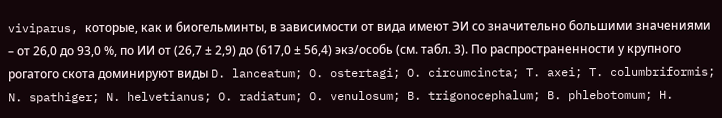viviparus, которые, как и биогельминты, в зависимости от вида имеют ЭИ со значительно большими значениями – от 26,0 до 93,0 %, по ИИ от (26,7 ± 2,9) до (617,0 ± 56,4) экз/особь (см. табл. 3). По распространенности у крупного рогатого скота доминируют виды D. lanceatum; O. ostertagi; O. circumcincta; T. axei; T. columbriformis; N. spathiger; N. helvetianus; O. radiatum; O. venulosum; B. trigonocephalum; B. phlebotomum; H.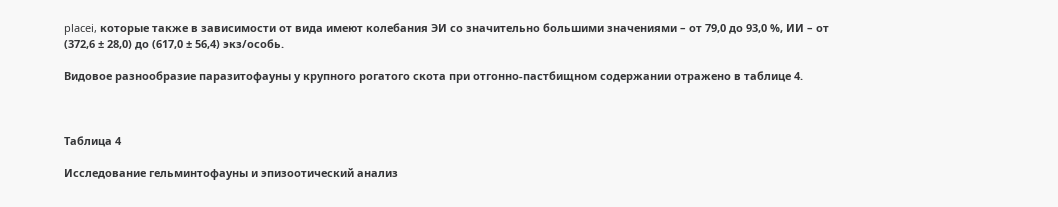placei, которые также в зависимости от вида имеют колебания ЭИ со значительно большими значениями – от 79,0 до 93,0 %, ИИ – от (372,6 ± 28,0) до (617,0 ± 56,4) экз/особь.

Видовое разнообразие паразитофауны у крупного рогатого скота при отгонно-пастбищном содержании отражено в таблице 4.



Таблица 4

Исследование гельминтофауны и эпизоотический анализ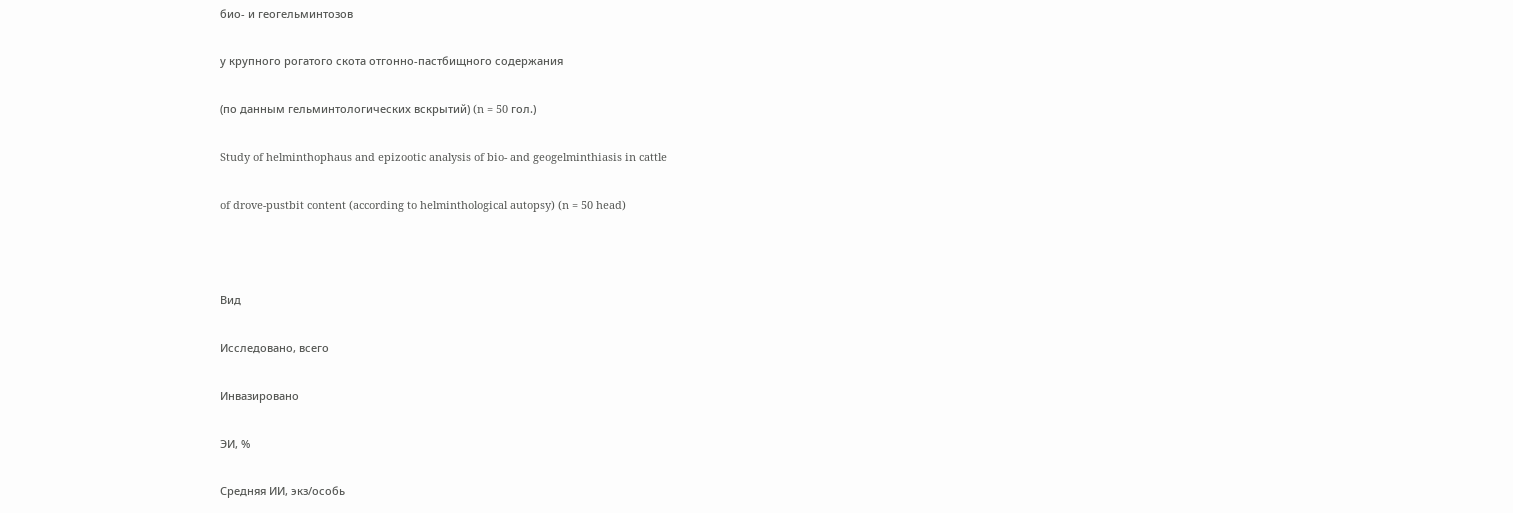био- и геогельминтозов

у крупного рогатого скота отгонно-пастбищного содержания

(по данным гельминтологических вскрытий) (n = 50 гол.)

Study of helminthophaus and epizootic analysis of bio- and geogelminthiasis in cattle

of drove-pustbit content (according to helminthological autopsy) (n = 50 head)



Вид

Исследовано, всего

Инвазировано

ЭИ, %

Средняя ИИ, экз/особь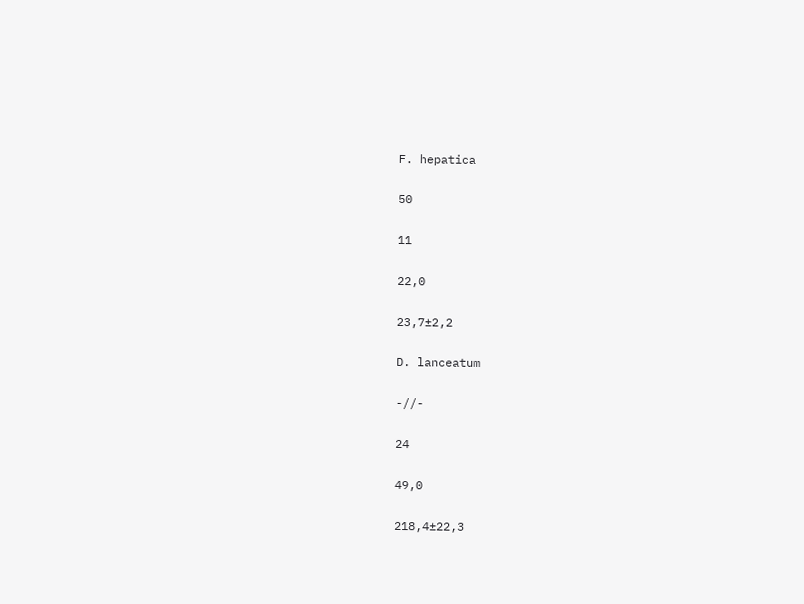F. hepatica

50

11

22,0

23,7±2,2

D. lanceatum

-//-

24

49,0

218,4±22,3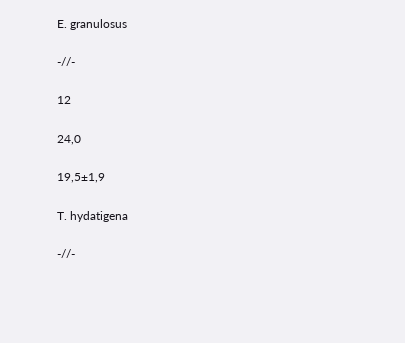E. granulosus

-//-

12

24,0

19,5±1,9

T. hydatigena

-//-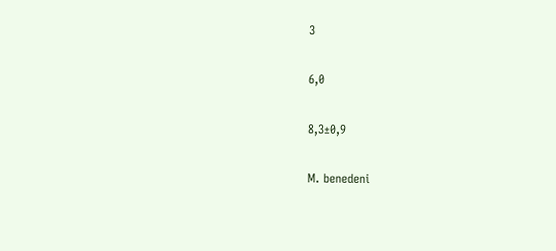3

6,0

8,3±0,9

M. benedeni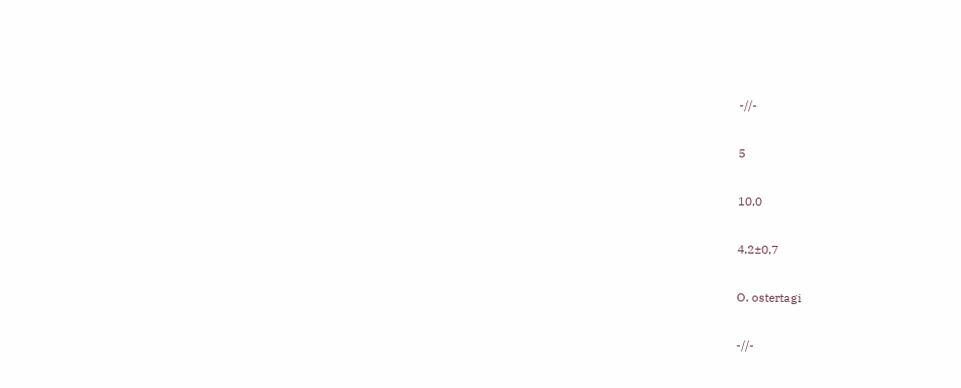-//-

5

10,0

4,2±0,7

O. ostertagi

-//-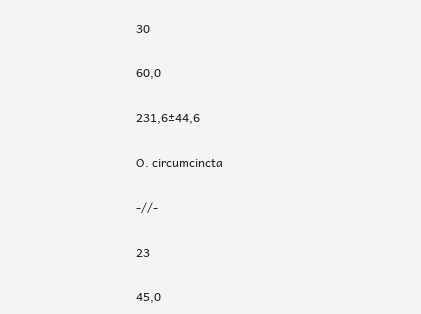30

60,0

231,6±44,6

O. circumcincta

-//-

23

45,0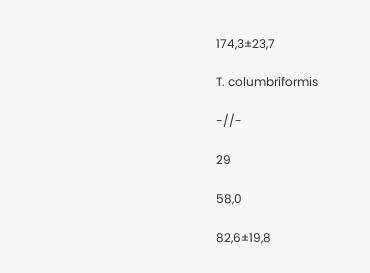174,3±23,7

T. columbriformis

-//-

29

58,0

82,6±19,8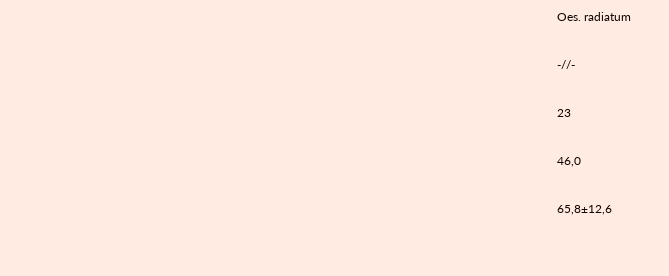Oes. radiatum

-//-

23

46,0

65,8±12,6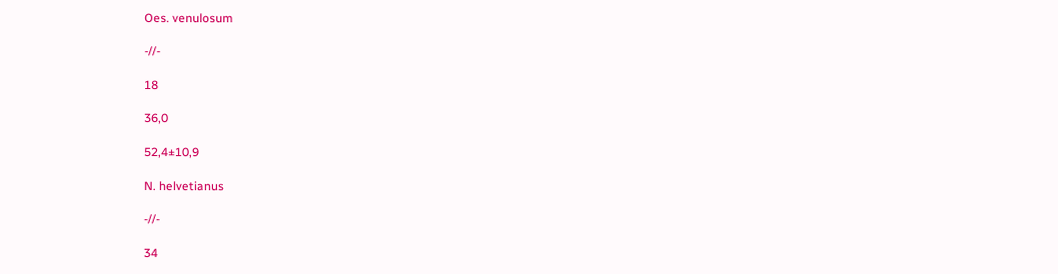Oes. venulosum

-//-

18

36,0

52,4±10,9

N. helvetianus

-//-

34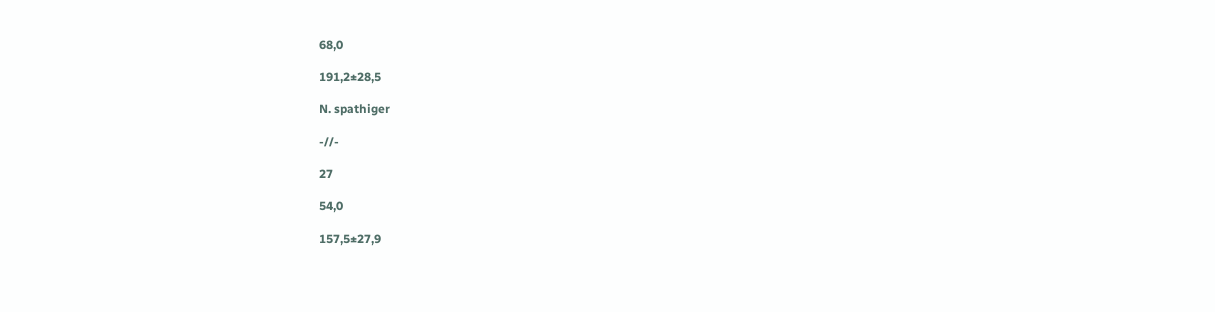68,0

191,2±28,5

N. spathiger

-//-

27

54,0

157,5±27,9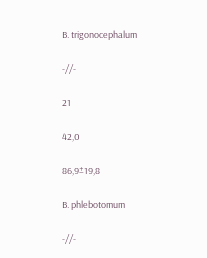B. trigonocephalum

-//-

21

42,0

86,9±19,8

B. phlebotomum

-//-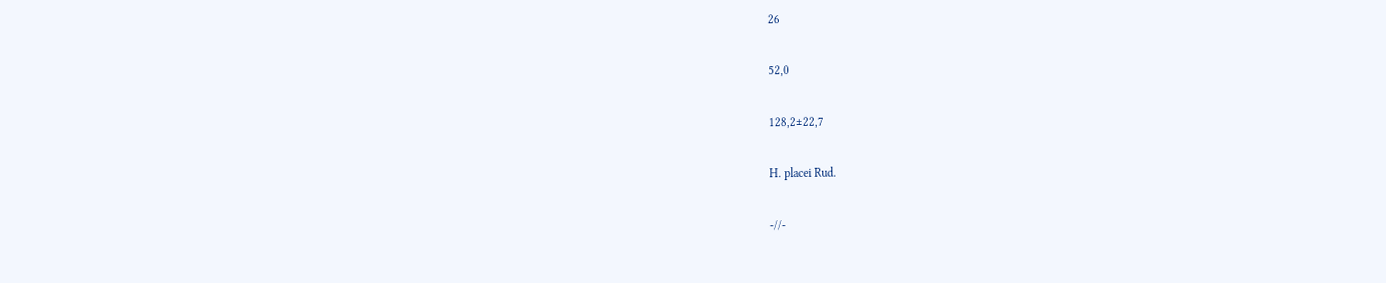26

52,0

128,2±22,7

H. placei Rud.

-//-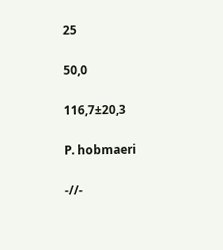25

50,0

116,7±20,3

P. hobmaeri

-//-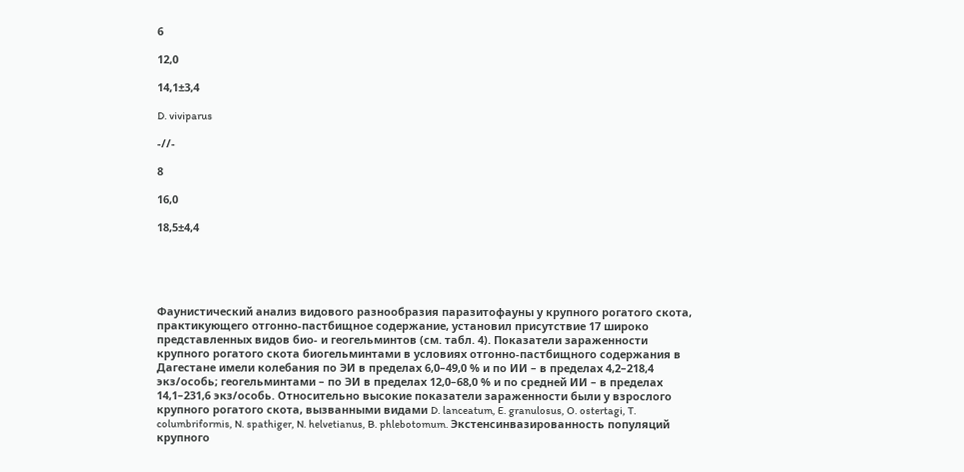6

12,0

14,1±3,4

D. viviparus

-//-

8

16,0

18,5±4,4





Фаунистический анализ видового разнообразия паразитофауны у крупного рогатого скота, практикующего отгонно-пастбищное содержание, установил присутствие 17 широко представленных видов био- и геогельминтов (см. табл. 4). Показатели зараженности крупного рогатого скота биогельминтами в условиях отгонно-пастбищного содержания в Дагестане имели колебания по ЭИ в пределах 6,0–49,0 % и по ИИ – в пределах 4,2–218,4 экз/особь; геогельминтами – по ЭИ в пределах 12,0–68,0 % и по средней ИИ – в пределах 14,1–231,6 экз/особь. Относительно высокие показатели зараженности были у взрослого крупного рогатого скота, вызванными видами D. lanceatum, E. granulosus, O. ostertagi, T. columbriformis, N. spathiger, N. helvetianus, B. phlebotomum. Экстенсинвазированность популяций крупного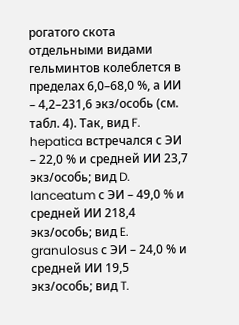рогатого скота отдельными видами гельминтов колеблется в пределах 6,0–68,0 %, а ИИ – 4,2–231,6 экз/особь (см. табл. 4). Так, вид F. hepatica встречался с ЭИ – 22,0 % и средней ИИ 23,7 экз/особь; вид D. lanceatum с ЭИ – 49,0 % и средней ИИ 218,4 экз/особь; вид E. granulosus с ЭИ – 24,0 % и средней ИИ 19,5 экз/особь; вид T.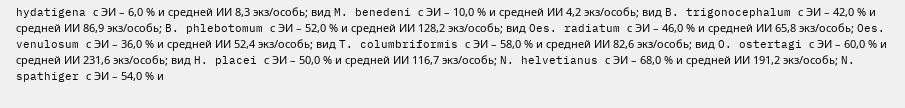hydatigena с ЭИ – 6,0 % и средней ИИ 8,3 экз/особь; вид M. benedeni с ЭИ – 10,0 % и средней ИИ 4,2 экз/особь; вид B. trigonocephalum с ЭИ – 42,0 % и средней ИИ 86,9 экз/особь; B. phlebotomum с ЭИ – 52,0 % и средней ИИ 128,2 экз/особь; вид Oes. radiatum с ЭИ – 46,0 % и средней ИИ 65,8 экз/особь; Oes. venulosum с ЭИ – 36,0 % и средней ИИ 52,4 экз/особь; вид T. columbriformis с ЭИ – 58,0 % и средней ИИ 82,6 экз/особь; вид O. ostertagi с ЭИ – 60,0 % и средней ИИ 231,6 экз/особь; вид H. placei с ЭИ – 50,0 % и средней ИИ 116,7 экз/особь; N. helvetianus с ЭИ – 68,0 % и средней ИИ 191,2 экз/особь; N. spathiger с ЭИ – 54,0 % и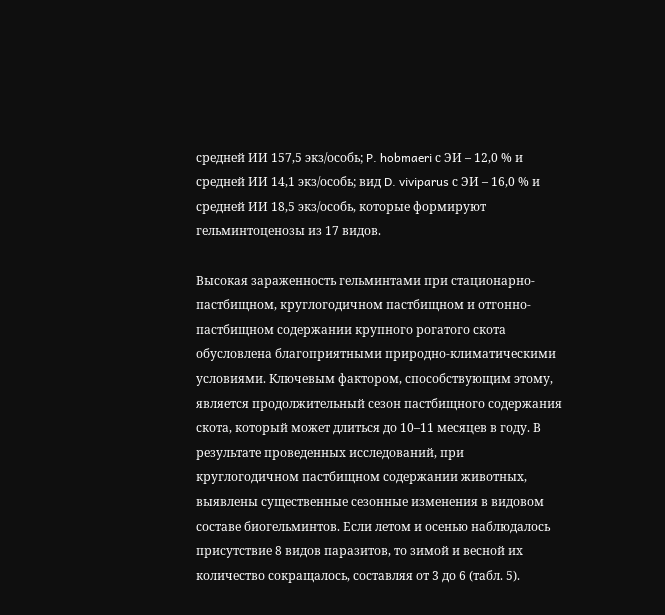средней ИИ 157,5 экз/особь; P. hobmaeri с ЭИ – 12,0 % и средней ИИ 14,1 экз/особь; вид D. viviparus с ЭИ – 16,0 % и средней ИИ 18,5 экз/особь, которые формируют гельминтоценозы из 17 видов.

Высокая зараженность гельминтами при стационарно-пастбищном, круглогодичном пастбищном и отгонно-пастбищном содержании крупного рогатого скота обусловлена благоприятными природно-климатическими условиями. Ключевым фактором, способствующим этому, является продолжительный сезон пастбищного содержания скота, который может длиться до 10–11 месяцев в году. В результате проведенных исследований, при круглогодичном пастбищном содержании животных, выявлены существенные сезонные изменения в видовом составе биогельминтов. Если летом и осенью наблюдалось присутствие 8 видов паразитов, то зимой и весной их количество сокращалось, составляя от 3 до 6 (табл. 5).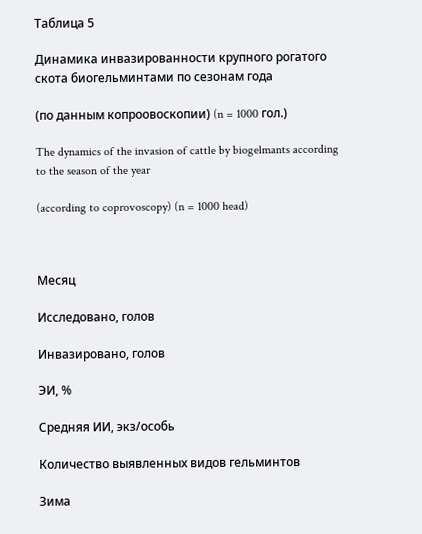Таблица 5

Динамика инвазированности крупного рогатого скота биогельминтами по сезонам года

(по данным копроовоскопии) (n = 1000 гол.)

The dynamics of the invasion of cattle by biogelmants according to the season of the year

(according to coprovoscopy) (n = 1000 head)



Месяц

Исследовано, голов

Инвазировано, голов

ЭИ, %

Средняя ИИ, экз/особь

Количество выявленных видов гельминтов

Зима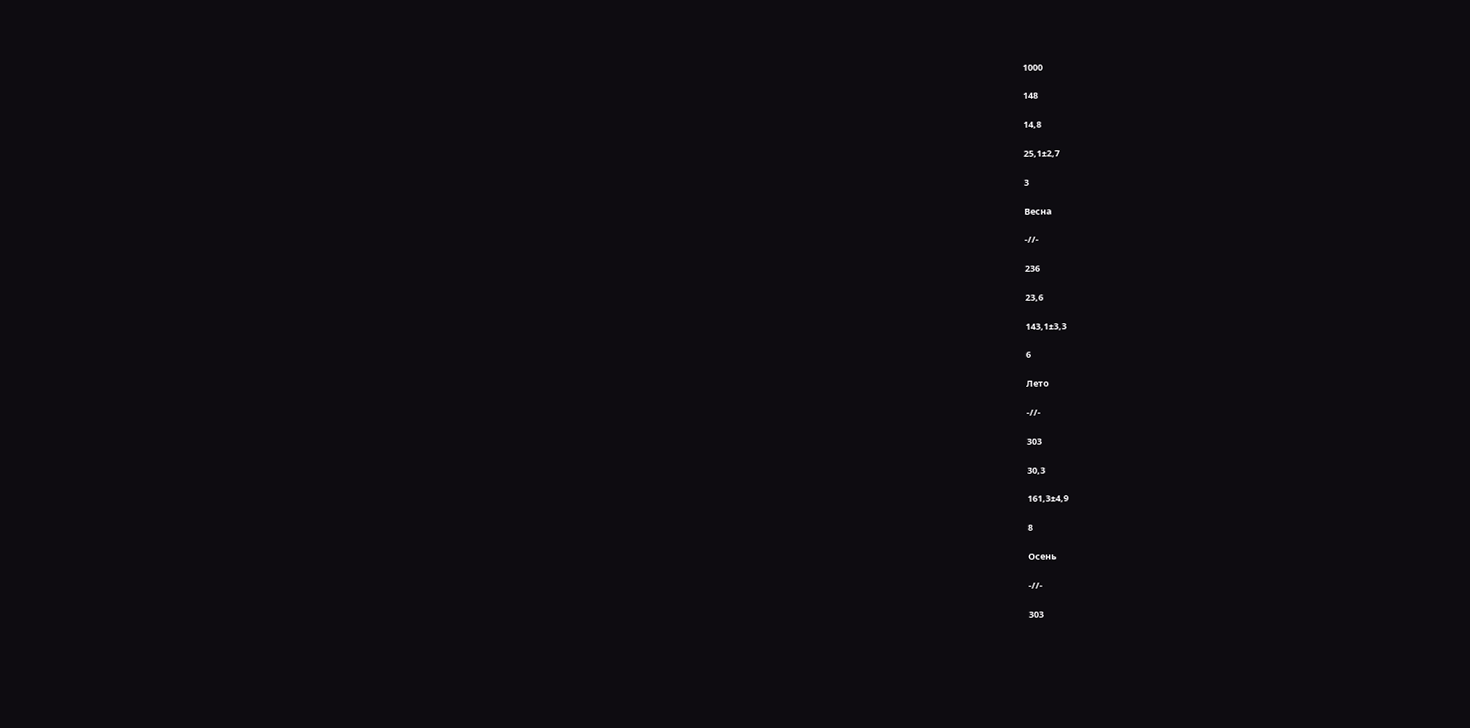1000

148

14,8

25,1±2,7

3

Весна

-//-

236

23,6

143,1±3,3

6

Лето

-//-

303

30,3

161,3±4,9

8

Осень

-//-

303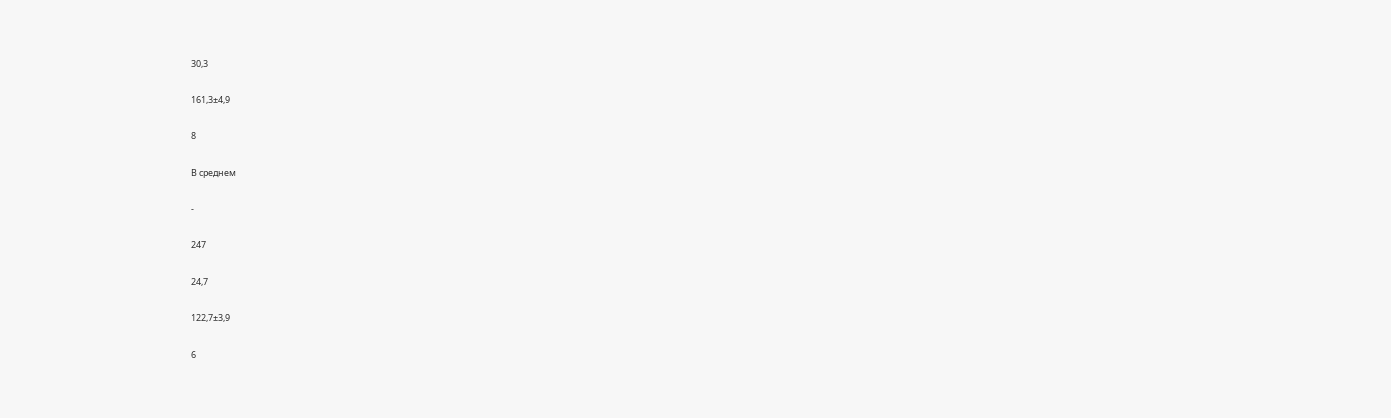30,3

161,3±4,9

8

В среднем

-

247

24,7

122,7±3,9

6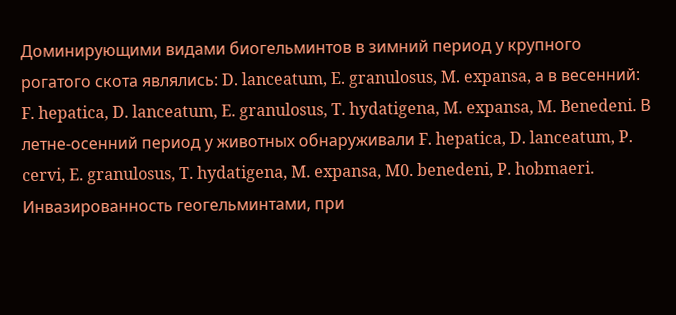Доминирующими видами биогельминтов в зимний период у крупного рогатого скота являлись: D. lanceatum, E. granulosus, M. expansa, а в весенний: F. hepatica, D. lanceatum, E. granulosus, T. hydatigena, M. expansa, M. Benedeni. В летне-осенний период у животных обнаруживали F. hepatica, D. lanceatum, P. cervi, E. granulosus, T. hydatigena, M. expansa, M0. benedeni, P. hobmaeri. Инвазированность геогельминтами, при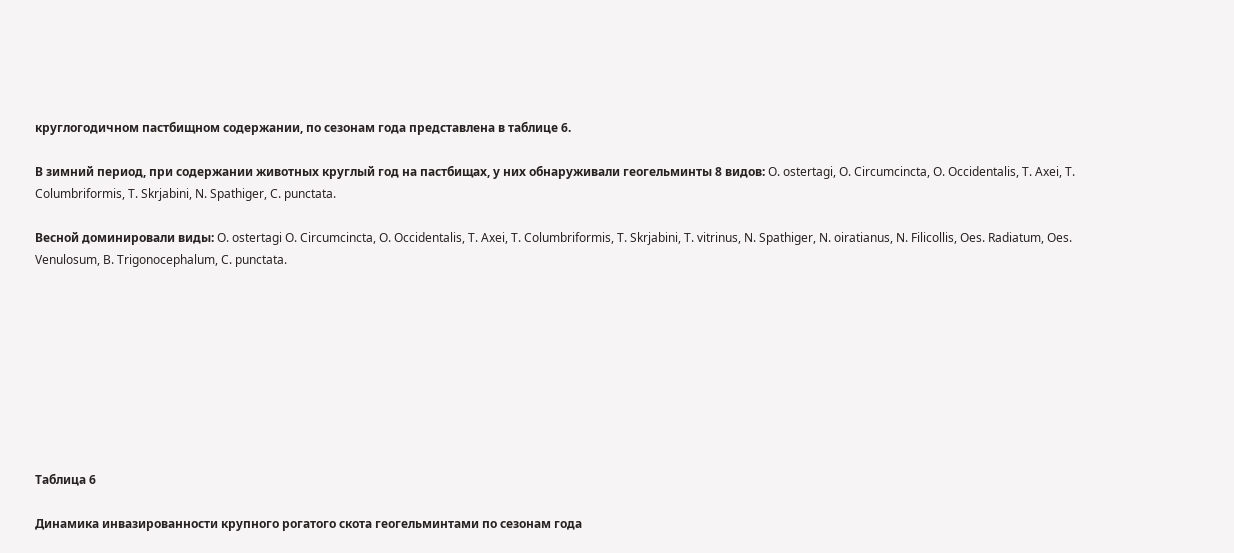круглогодичном пастбищном содержании, по сезонам года представлена в таблице 6.

В зимний период, при содержании животных круглый год на пастбищах, у них обнаруживали геогельминты 8 видов: O. ostertagi, O. Circumcincta, O. Occidentalis, T. Axei, T. Columbriformis, T. Skrjabini, N. Spathiger, C. punctata.

Весной доминировали виды: O. ostertagi O. Circumcincta, O. Occidentalis, T. Axei, T. Columbriformis, T. Skrjabini, T. vitrinus, N. Spathiger, N. oiratianus, N. Filicollis, Oes. Radiatum, Oes. Venulosum, B. Trigonocephalum, C. punctata.









Таблица 6

Динамика инвазированности крупного рогатого скота геогельминтами по сезонам года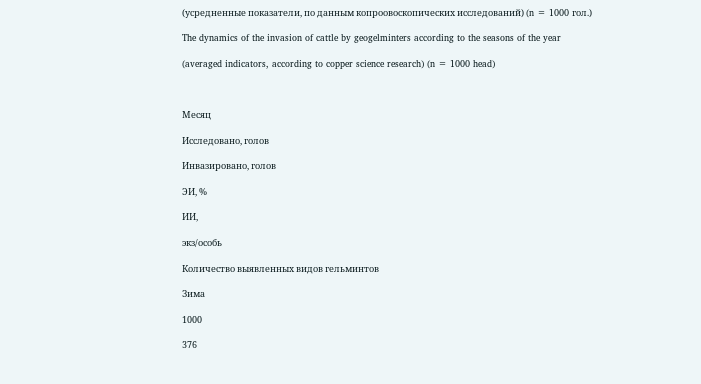(усредненные показатели, по данным копроовоскопических исследований) (n = 1000 гол.)

The dynamics of the invasion of cattle by geogelminters according to the seasons of the year

(averaged indicators, according to copper science research) (n = 1000 head)



Месяц

Исследовано, голов

Инвазировано, голов

ЭИ, %

ИИ,

экз/особь

Количество выявленных видов гельминтов

Зима

1000

376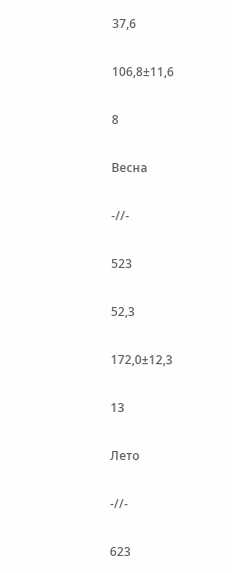37,6

106,8±11,6

8

Весна

-//-

523

52,3

172,0±12,3

13

Лето

-//-

623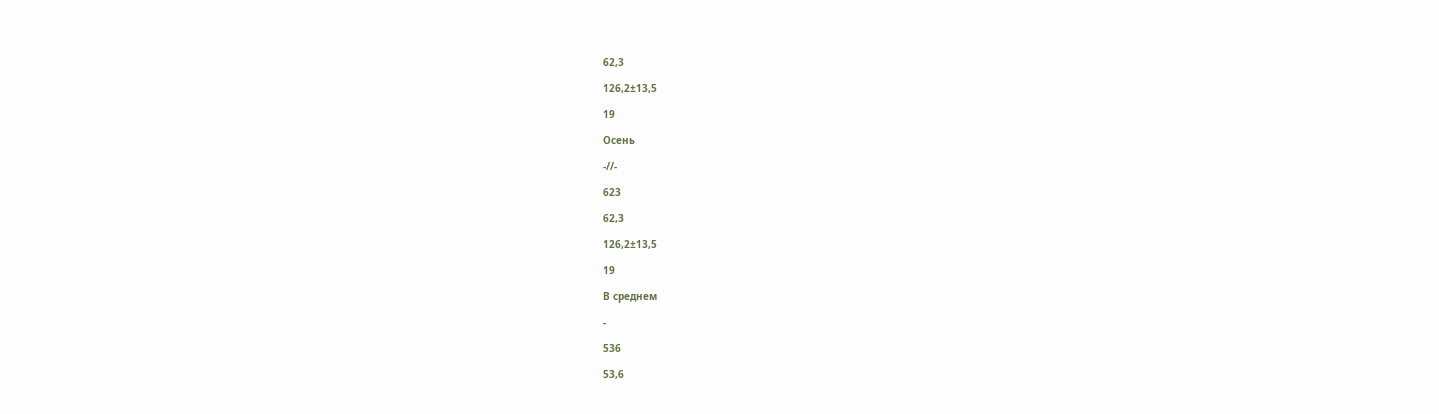62,3

126,2±13,5

19

Осень

-//-

623

62,3

126,2±13,5

19

В среднем

-

536

53,6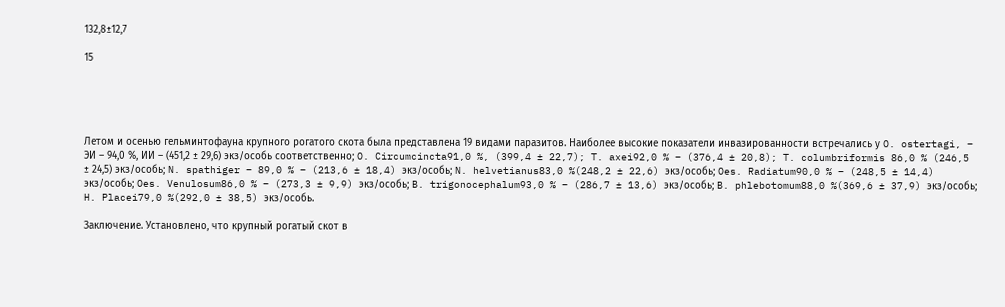132,8±12,7

15





Летом и осенью гельминтофауна крупного рогатого скота была представлена 19 видами паразитов. Наиболее высокие показатели инвазированности встречались у O. ostertagi, – ЭИ – 94,0 %, ИИ – (451,2 ± 29,6) экз/особь соответственно; O. Circumcincta91,0 %, (399,4 ± 22,7); T. axei92,0 % – (376,4 ± 20,8); T. columbriformis 86,0 % (246,5 ± 24,5) экз/особь; N. spathiger – 89,0 % – (213,6 ± 18,4) экз/особь; N. helvetianus83,0 %(248,2 ± 22,6) экз/особь; Oes. Radiatum90,0 % – (248,5 ± 14,4) экз/особь; Oes. Venulosum86,0 % – (273,3 ± 9,9) экз/особь; B. trigonocephalum93,0 % – (286,7 ± 13,6) экз/особь; B. phlebotomum88,0 %(369,6 ± 37,9) экз/особь; H. Placei79,0 %(292,0 ± 38,5) экз/особь.

Заключение. Установлено, что крупный рогатый скот в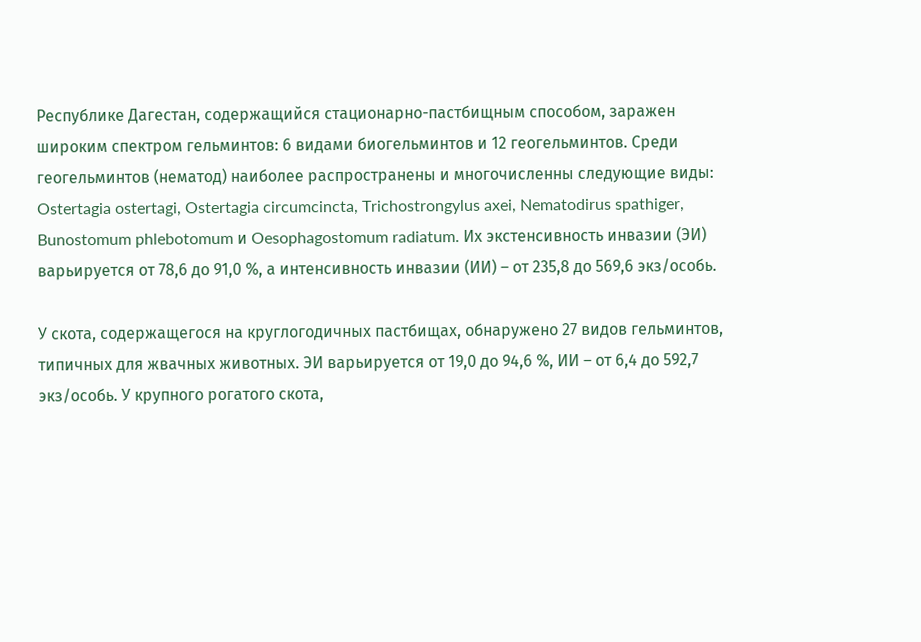Республике Дагестан, содержащийся стационарно-пастбищным способом, заражен широким спектром гельминтов: 6 видами биогельминтов и 12 геогельминтов. Среди геогельминтов (нематод) наиболее распространены и многочисленны следующие виды: Ostertagia ostertagi, Ostertagia circumcincta, Trichostrongylus axei, Nematodirus spathiger, Bunostomum phlebotomum и Oesophagostomum radiatum. Их экстенсивность инвазии (ЭИ) варьируется от 78,6 до 91,0 %, а интенсивность инвазии (ИИ) – от 235,8 до 569,6 экз/особь.

У скота, содержащегося на круглогодичных пастбищах, обнаружено 27 видов гельминтов, типичных для жвачных животных. ЭИ варьируется от 19,0 до 94,6 %, ИИ – от 6,4 до 592,7 экз/особь. У крупного рогатого скота,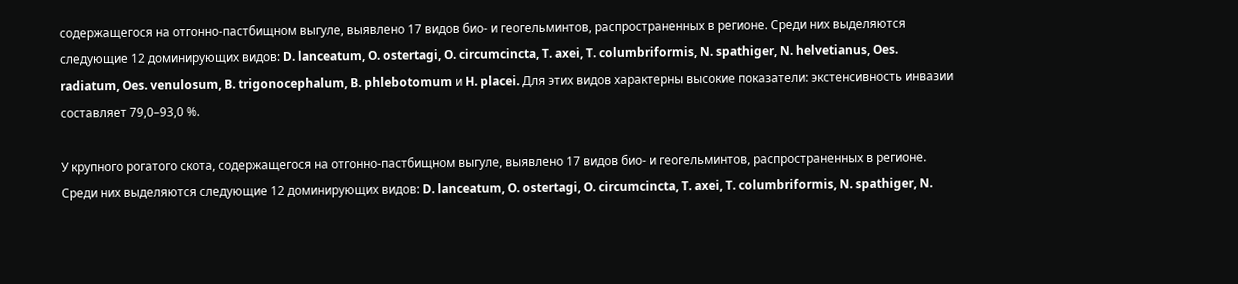содержащегося на отгонно-пастбищном выгуле, выявлено 17 видов био- и геогельминтов, распространенных в регионе. Среди них выделяются следующие 12 доминирующих видов: D. lanceatum, O. ostertagi, O. circumcincta, T. axei, T. columbriformis, N. spathiger, N. helvetianus, Oes. radiatum, Oes. venulosum, B. trigonocephalum, B. phlebotomum и H. placei. Для этих видов характерны высокие показатели: экстенсивность инвазии составляет 79,0–93,0 %.

У крупного рогатого скота, содержащегося на отгонно-пастбищном выгуле, выявлено 17 видов био- и геогельминтов, распространенных в регионе. Среди них выделяются следующие 12 доминирующих видов: D. lanceatum, O. ostertagi, O. circumcincta, T. axei, T. columbriformis, N. spathiger, N.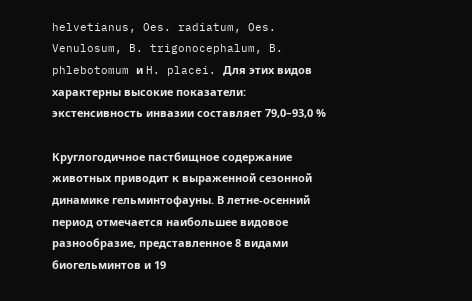helvetianus, Oes. radiatum, Oes. Venulosum, B. trigonocephalum, B. phlebotomum и H. placei. Для этих видов характерны высокие показатели: экстенсивность инвазии составляет 79,0–93,0 %

Круглогодичное пастбищное содержание животных приводит к выраженной сезонной динамике гельминтофауны. В летне-осенний период отмечается наибольшее видовое разнообразие, представленное 8 видами биогельминтов и 19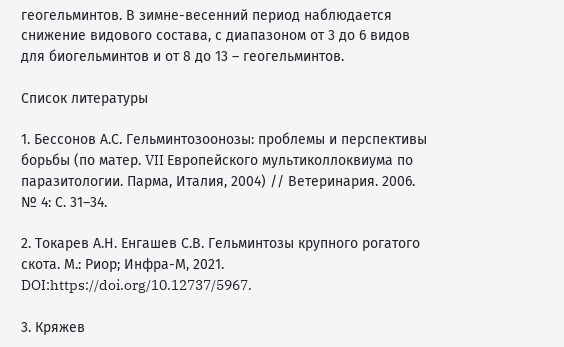геогельминтов. В зимне-весенний период наблюдается снижение видового состава, с диапазоном от 3 до 6 видов для биогельминтов и от 8 до 13 – геогельминтов.

Список литературы

1. Бессонов А.С. Гельминтозоонозы: проблемы и перспективы борьбы (по матер. VII Европейского мультиколлоквиума по паразитологии. Парма, Италия, 2004) // Ветеринария. 2006. № 4: С. 31–34.

2. Токарев А.Н. Енгашев С.В. Гельминтозы крупного рогатого скота. М.: Риор; Инфра-М, 2021. DOI:https://doi.org/10.12737/5967.

3. Кряжев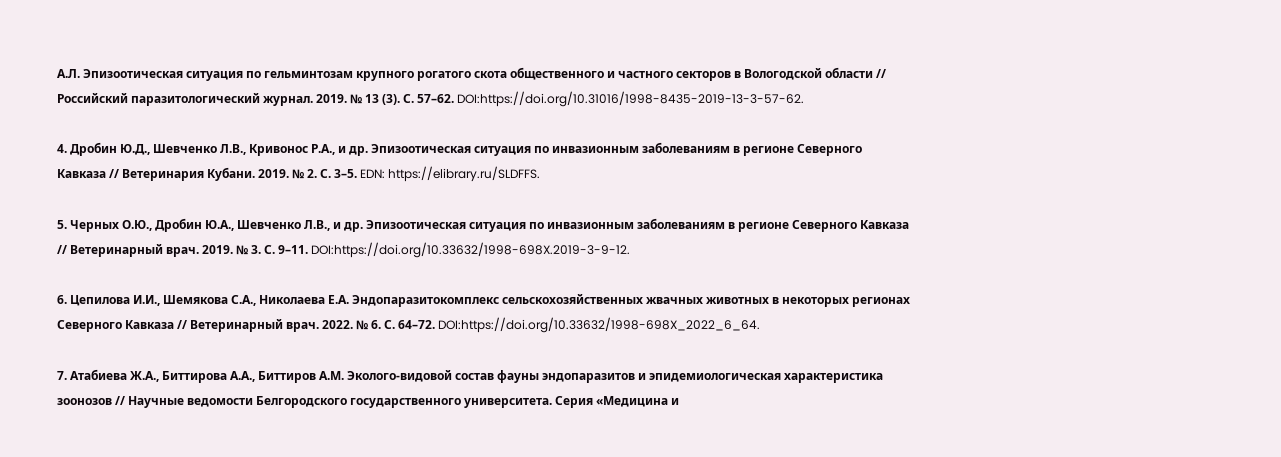А.Л. Эпизоотическая ситуация по гельминтозам крупного рогатого скота общественного и частного секторов в Вологодской области // Российский паразитологический журнал. 2019. № 13 (3). С. 57–62. DOI:https://doi.org/10.31016/1998-8435-2019-13-3-57-62.

4. Дробин Ю.Д., Шевченко Л.В., Кривонос Р.А., и др. Эпизоотическая ситуация по инвазионным заболеваниям в регионе Северного Кавказа // Ветеринария Кубани. 2019. № 2. С. 3–5. EDN: https://elibrary.ru/SLDFFS.

5. Черных О.Ю., Дробин Ю.А., Шевченко Л.В., и др. Эпизоотическая ситуация по инвазионным заболеваниям в регионе Северного Кавказа // Ветеринарный врач. 2019. № 3. С. 9–11. DOI:https://doi.org/10.33632/1998-698X.2019-3-9-12.

6. Цепилова И.И., Шемякова С.А., Николаева Е.А. Эндопаразитокомплекс сельскохозяйственных жвачных животных в некоторых регионах Северного Кавказа // Ветеринарный врач. 2022. № 6. С. 64–72. DOI:https://doi.org/10.33632/1998-698X_2022_6_64.

7. Атабиева Ж.А., Биттирова А.А., Биттиров А.М. Эколого-видовой состав фауны эндопаразитов и эпидемиологическая характеристика зоонозов // Научные ведомости Белгородского государственного университета. Серия «Медицина и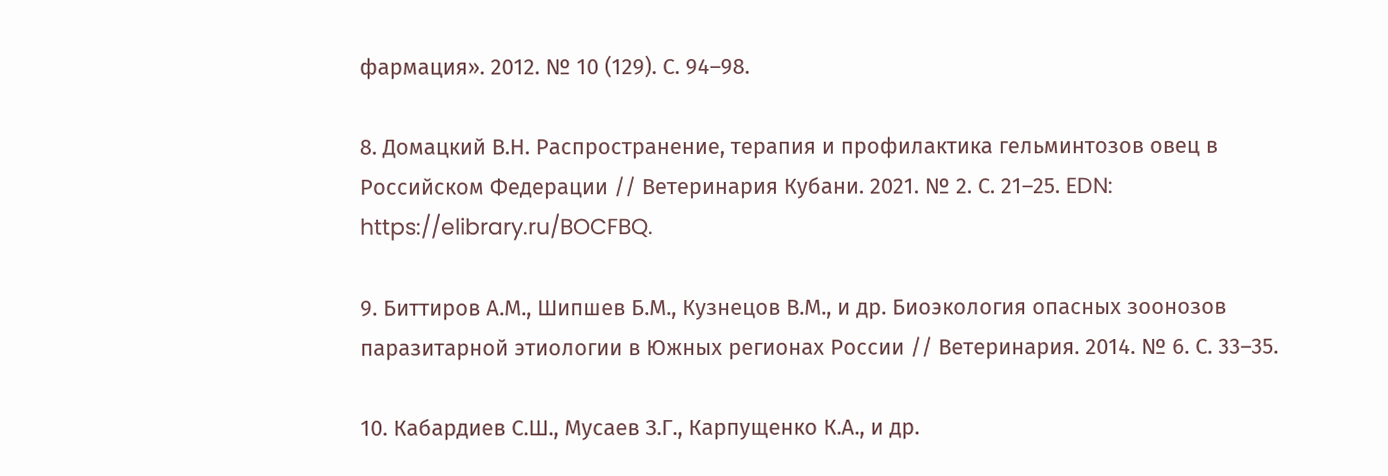фармация». 2012. № 10 (129). С. 94–98.

8. Домацкий В.Н. Распространение, терапия и профилактика гельминтозов овец в Российском Федерации // Ветеринария Кубани. 2021. № 2. С. 21–25. EDN: https://elibrary.ru/BOCFBQ.

9. Биттиров А.М., Шипшев Б.М., Кузнецов В.М., и др. Биоэкология опасных зоонозов паразитарной этиологии в Южных регионах России // Ветеринария. 2014. № 6. С. 33–35.

10. Кабардиев С.Ш., Мусаев З.Г., Карпущенко К.А., и др.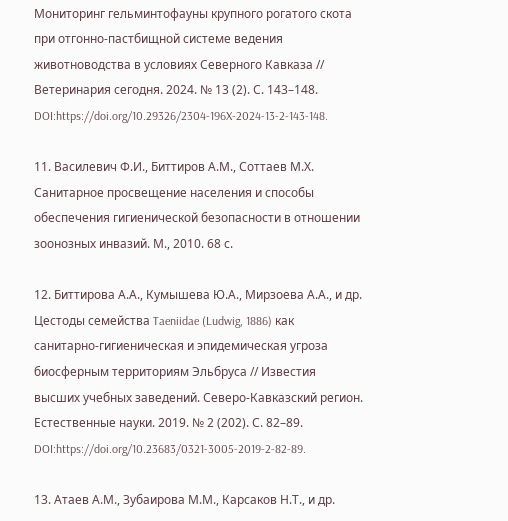Мониторинг гельминтофауны крупного рогатого скота при отгонно-пастбищной системе ведения животноводства в условиях Северного Кавказа // Ветеринария сегодня. 2024. № 13 (2). С. 143–148. DOI:https://doi.org/10.29326/2304-196X-2024-13-2-143-148.

11. Василевич Ф.И., Биттиров А.М., Соттаев М.Х. Санитарное просвещение населения и способы обеспечения гигиенической безопасности в отношении зоонозных инвазий. М., 2010. 68 с.

12. Биттирова А.А., Кумышева Ю.А., Мирзоева А.А., и др. Цестоды семейства Taeniidae (Ludwig, 1886) как санитарно-гигиеническая и эпидемическая угроза биосферным территориям Эльбруса // Известия высших учебных заведений. Северо-Кавказский регион. Естественные науки. 2019. № 2 (202). С. 82–89. DOI:https://doi.org/10.23683/0321-3005-2019-2-82-89.

13. Атаев А.М., Зубаирова М.М., Карсаков Н.Т., и др.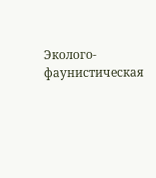Эколого-фаунистическая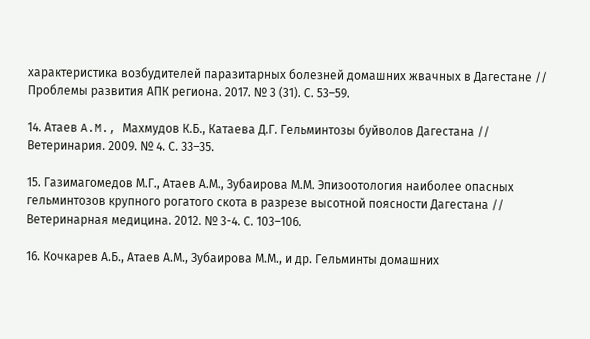характеристика возбудителей паразитарных болезней домашних жвачных в Дагестане // Проблемы развития АПК региона. 2017. № 3 (31). С. 53–59.

14. Атаев A.M., Махмудов К.Б., Катаева Д.Г. Гельминтозы буйволов Дагестана // Ветеринария. 2009. № 4. С. 33–35.

15. Газимагомедов М.Г., Атаев А.М., Зубаирова М.М. Эпизоотология наиболее опасных гельминтозов крупного рогатого скота в разрезе высотной поясности Дагестана // Ветеринарная медицина. 2012. № 3-4. С. 103–106.

16. Кочкарев А.Б., Атаев А.М., Зубаирова М.М., и др. Гельминты домашних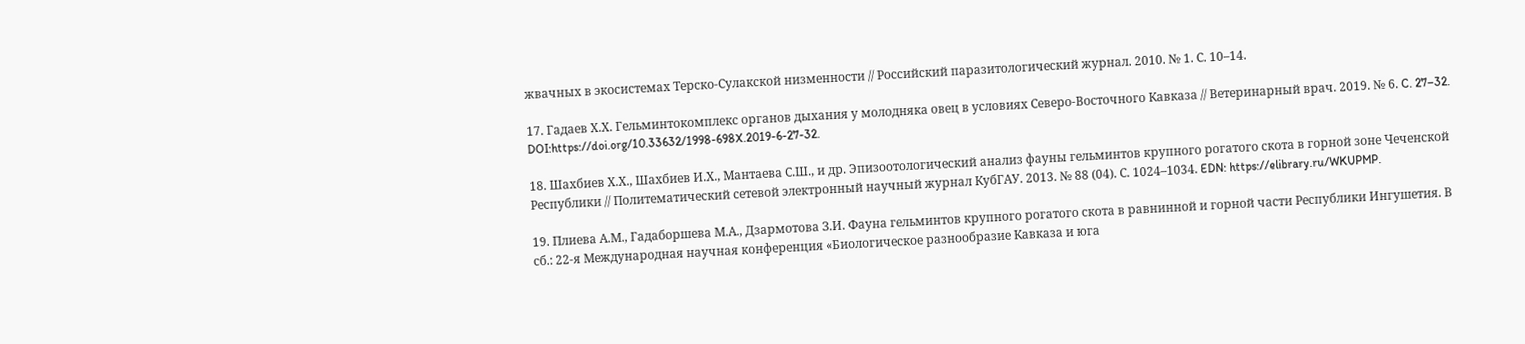жвачных в экосистемах Терско-Сулакской низменности // Российский паразитологический журнал. 2010. № 1. С. 10–14.

17. Гадаев Х.Х. Гельминтокомплекс органов дыхания у молодняка овец в условиях Северо-Восточного Кавказа // Ветеринарный врач. 2019. № 6. C. 27–32. DOI:https://doi.org/10.33632/1998-698X.2019-6-27-32.

18. Шахбиев Х.Х., Шахбиев И.Х., Мантаева С.Ш., и др. Эпизоотологический анализ фауны гельминтов крупного рогатого скота в горной зоне Чеченской Республики // Политематический сетевой электронный научный журнал КубГАУ. 2013. № 88 (04). С. 1024–1034. EDN: https://elibrary.ru/WKUPMP.

19. Плиева А.М., Гадаборшева М.А., Дзармотова З.И. Фауна гельминтов крупного рогатого скота в равнинной и горной части Республики Ингушетия. В сб.: 22-я Международная научная конференция «Биологическое разнообразие Кавказа и юга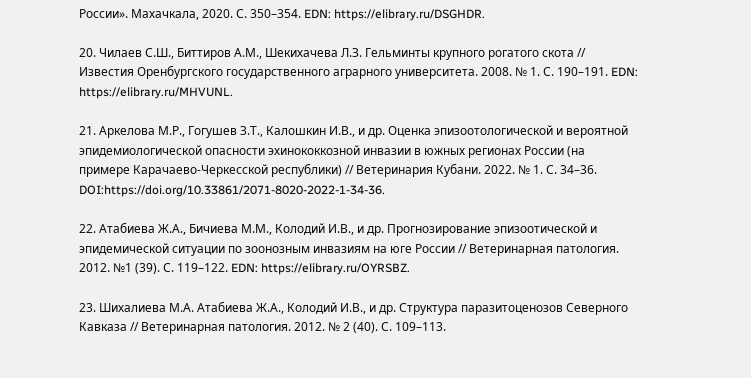России». Махачкала, 2020. С. 350–354. EDN: https://elibrary.ru/DSGHDR.

20. Чилаев С.Ш., Биттиров А.М., Шекихачева Л.З. Гельминты крупного рогатого скота // Известия Оренбургского государственного аграрного университета. 2008. № 1. С. 190–191. EDN: https://elibrary.ru/MHVUNL.

21. Аркелова М.Р., Гогушев З.Т., Калошкин И.В., и др. Оценка эпизоотологической и вероятной эпидемиологической опасности эхинококкозной инвазии в южных регионах России (на примере Карачаево-Черкесской республики) // Ветеринария Кубани. 2022. № 1. С. 34–36. DOI:https://doi.org/10.33861/2071-8020-2022-1-34-36.

22. Атабиева Ж.А., Бичиева М.М., Колодий И.В., и др. Прогнозирование эпизоотической и эпидемической ситуации по зоонозным инвазиям на юге России // Ветеринарная патология. 2012. №1 (39). С. 119–122. EDN: https://elibrary.ru/OYRSBZ.

23. Шихалиева М.А. Атабиева Ж.А., Колодий И.В., и др. Структура паразитоценозов Северного Кавказа // Ветеринарная патология. 2012. № 2 (40). С. 109–113.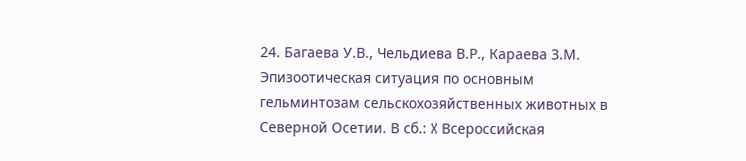24. Багаева У.В., Чельдиева В.Р., Караева З.М. Эпизоотическая ситуация по основным гельминтозам сельскохозяйственных животных в Северной Осетии. В сб.: X Всероссийская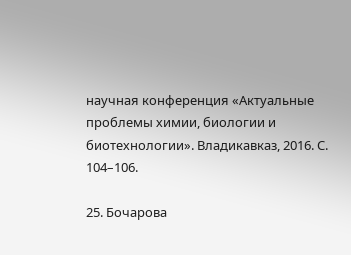научная конференция «Актуальные проблемы химии, биологии и биотехнологии». Владикавказ, 2016. С. 104–106.

25. Бочарова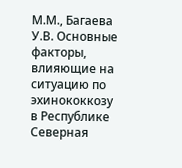М.М., Багаева У.В. Основные факторы, влияющие на ситуацию по эхинококкозу в Республике Северная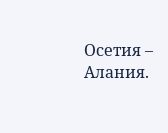Осетия – Алания.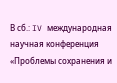В сб.: IV международная научная конференция «Проблемы сохранения и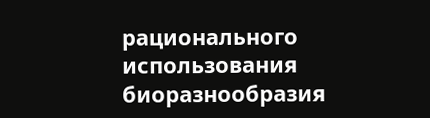рационального использования биоразнообразия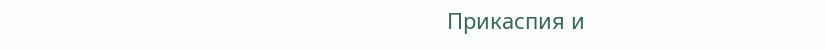Прикаспия и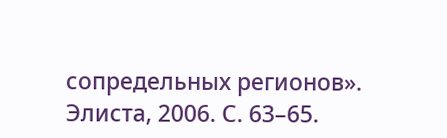сопредельных регионов». Элиста, 2006. С. 63–65.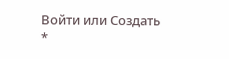Войти или Создать
*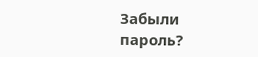Забыли пароль?